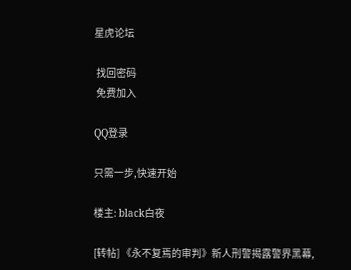星虎论坛

 找回密码
 免费加入

QQ登录

只需一步,快速开始

楼主: black白夜

[转帖] 《永不复焉的审判》新人刑警揭露警界黑幕,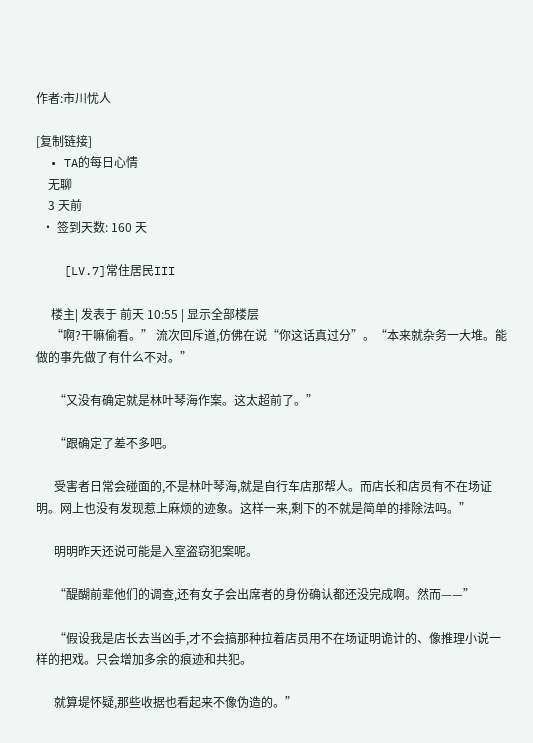作者:市川忧人

[复制链接]
  • TA的每日心情
    无聊
    3 天前
  • 签到天数: 160 天

    [LV.7]常住居民III

     楼主| 发表于 前天 10:55 | 显示全部楼层
     “啊?干嘛偷看。” 流次回斥道,仿佛在说“你这话真过分”。“本来就杂务一大堆。能做的事先做了有什么不对。”

      “又没有确定就是林叶琴海作案。这太超前了。”

      “跟确定了差不多吧。

      受害者日常会碰面的,不是林叶琴海,就是自行车店那帮人。而店长和店员有不在场证明。网上也没有发现惹上麻烦的迹象。这样一来,剩下的不就是简单的排除法吗。”

      明明昨天还说可能是入室盗窃犯案呢。

      “醍醐前辈他们的调查,还有女子会出席者的身份确认都还没完成啊。然而——”

      “假设我是店长去当凶手,才不会搞那种拉着店员用不在场证明诡计的、像推理小说一样的把戏。只会增加多余的痕迹和共犯。

      就算堤怀疑,那些收据也看起来不像伪造的。”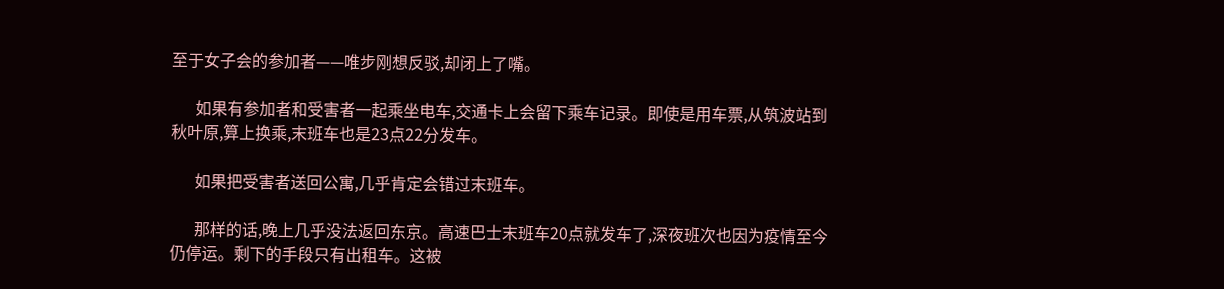至于女子会的参加者——唯步刚想反驳,却闭上了嘴。

      如果有参加者和受害者一起乘坐电车,交通卡上会留下乘车记录。即使是用车票,从筑波站到秋叶原,算上换乘,末班车也是23点22分发车。

      如果把受害者送回公寓,几乎肯定会错过末班车。

      那样的话,晚上几乎没法返回东京。高速巴士末班车20点就发车了,深夜班次也因为疫情至今仍停运。剩下的手段只有出租车。这被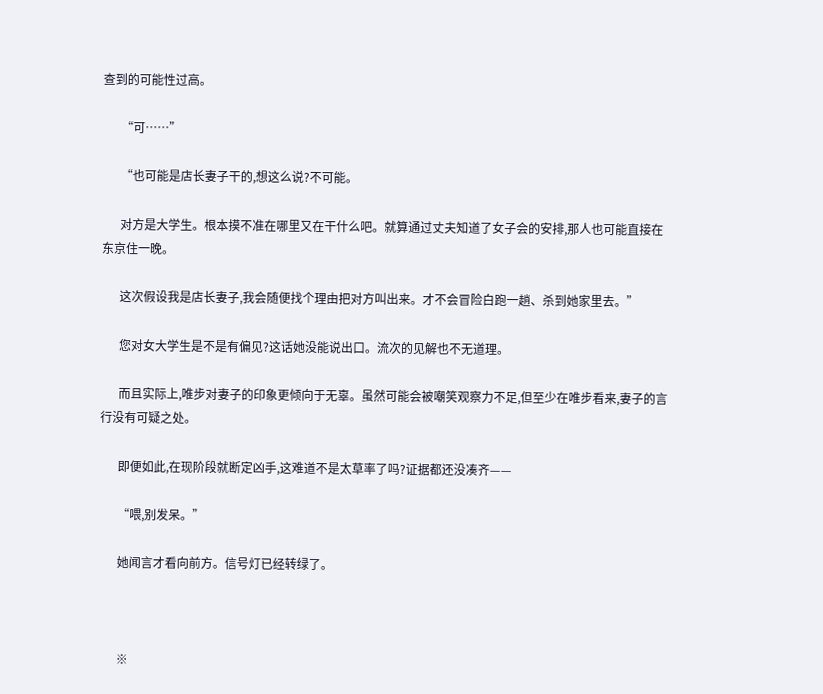查到的可能性过高。

      “可……”

      “也可能是店长妻子干的,想这么说?不可能。

      对方是大学生。根本摸不准在哪里又在干什么吧。就算通过丈夫知道了女子会的安排,那人也可能直接在东京住一晚。

      这次假设我是店长妻子,我会随便找个理由把对方叫出来。才不会冒险白跑一趟、杀到她家里去。”

      您对女大学生是不是有偏见?这话她没能说出口。流次的见解也不无道理。

      而且实际上,唯步对妻子的印象更倾向于无辜。虽然可能会被嘲笑观察力不足,但至少在唯步看来,妻子的言行没有可疑之处。

      即便如此,在现阶段就断定凶手,这难道不是太草率了吗?证据都还没凑齐——

      “喂,别发呆。”

      她闻言才看向前方。信号灯已经转绿了。



      ※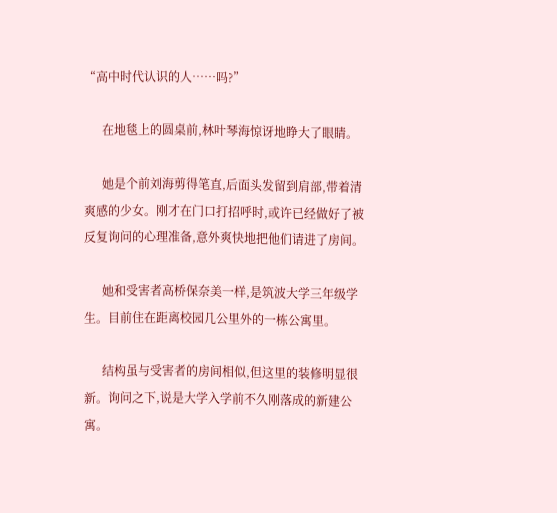“高中时代认识的人……吗?”

      在地毯上的圆桌前,林叶琴海惊讶地睁大了眼睛。

      她是个前刘海剪得笔直,后面头发留到肩部,带着清爽感的少女。刚才在门口打招呼时,或许已经做好了被反复询问的心理准备,意外爽快地把他们请进了房间。

      她和受害者高桥保奈美一样,是筑波大学三年级学生。目前住在距离校园几公里外的一栋公寓里。

      结构虽与受害者的房间相似,但这里的装修明显很新。询问之下,说是大学入学前不久刚落成的新建公寓。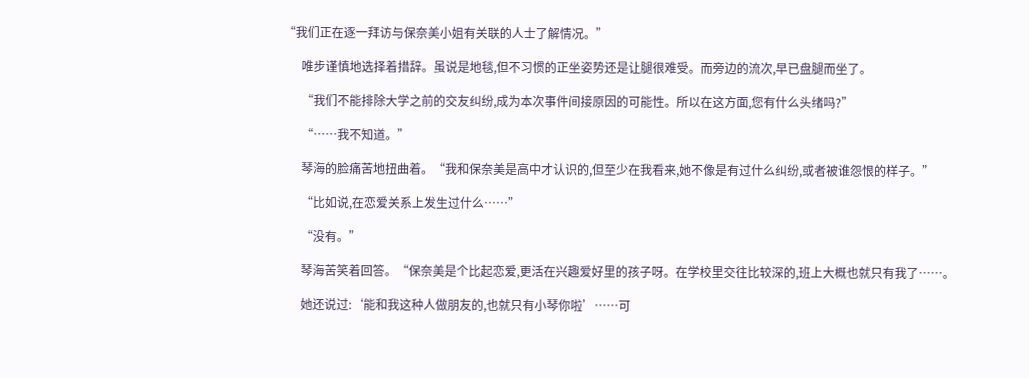“我们正在逐一拜访与保奈美小姐有关联的人士了解情况。”

      唯步谨慎地选择着措辞。虽说是地毯,但不习惯的正坐姿势还是让腿很难受。而旁边的流次,早已盘腿而坐了。

      “我们不能排除大学之前的交友纠纷,成为本次事件间接原因的可能性。所以在这方面,您有什么头绪吗?”

      “……我不知道。”

      琴海的脸痛苦地扭曲着。“我和保奈美是高中才认识的,但至少在我看来,她不像是有过什么纠纷,或者被谁怨恨的样子。”

      “比如说,在恋爱关系上发生过什么……”

      “没有。”

      琴海苦笑着回答。“保奈美是个比起恋爱,更活在兴趣爱好里的孩子呀。在学校里交往比较深的,班上大概也就只有我了……。

      她还说过:‘能和我这种人做朋友的,也就只有小琴你啦’……可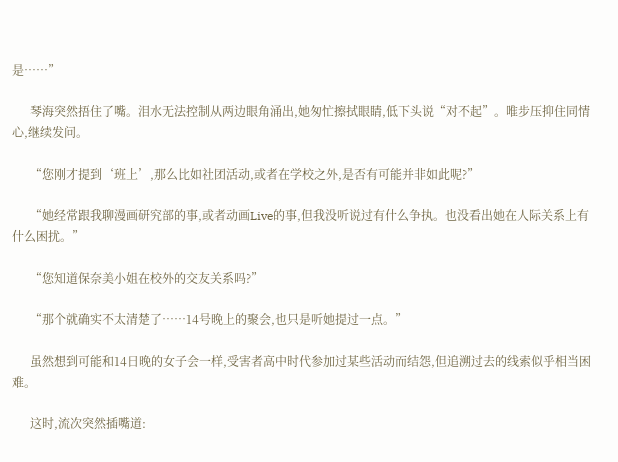是……”

      琴海突然捂住了嘴。泪水无法控制从两边眼角涌出,她匆忙擦拭眼睛,低下头说“对不起”。唯步压抑住同情心,继续发问。

      “您刚才提到‘班上’,那么比如社团活动,或者在学校之外,是否有可能并非如此呢?”

      “她经常跟我聊漫画研究部的事,或者动画Live的事,但我没听说过有什么争执。也没看出她在人际关系上有什么困扰。”

      “您知道保奈美小姐在校外的交友关系吗?”

      “那个就确实不太清楚了……14号晚上的聚会,也只是听她提过一点。”

      虽然想到可能和14日晚的女子会一样,受害者高中时代参加过某些活动而结怨,但追溯过去的线索似乎相当困难。

      这时,流次突然插嘴道: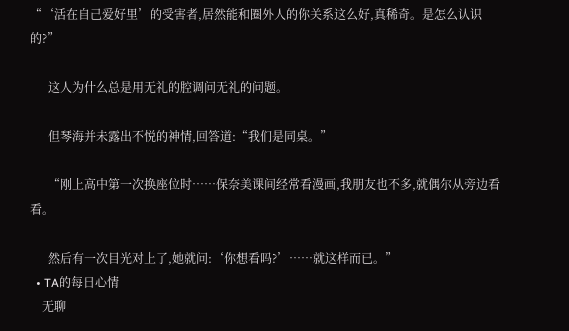“‘活在自己爱好里’的受害者,居然能和圈外人的你关系这么好,真稀奇。是怎么认识的?”

      这人为什么总是用无礼的腔调问无礼的问题。

      但琴海并未露出不悦的神情,回答道:“我们是同桌。”

      “刚上高中第一次换座位时……保奈美课间经常看漫画,我朋友也不多,就偶尔从旁边看看。

      然后有一次目光对上了,她就问:‘你想看吗?’……就这样而已。”
  • TA的每日心情
    无聊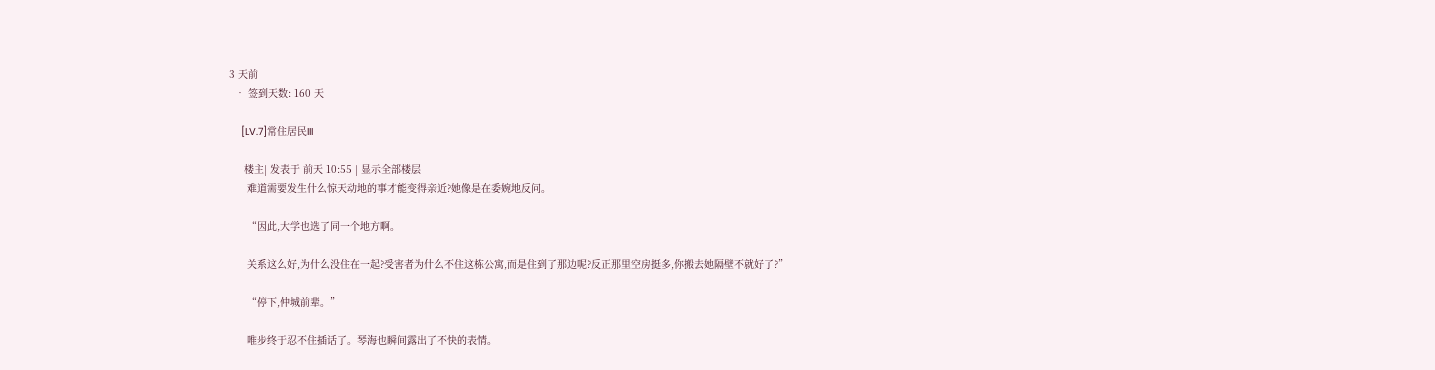3 天前
  • 签到天数: 160 天

    [LV.7]常住居民III

     楼主| 发表于 前天 10:55 | 显示全部楼层
      难道需要发生什么惊天动地的事才能变得亲近?她像是在委婉地反问。

      “因此,大学也选了同一个地方啊。

      关系这么好,为什么没住在一起?受害者为什么不住这栋公寓,而是住到了那边呢?反正那里空房挺多,你搬去她隔壁不就好了?”

      “停下,仲城前辈。”

      唯步终于忍不住插话了。琴海也瞬间露出了不快的表情。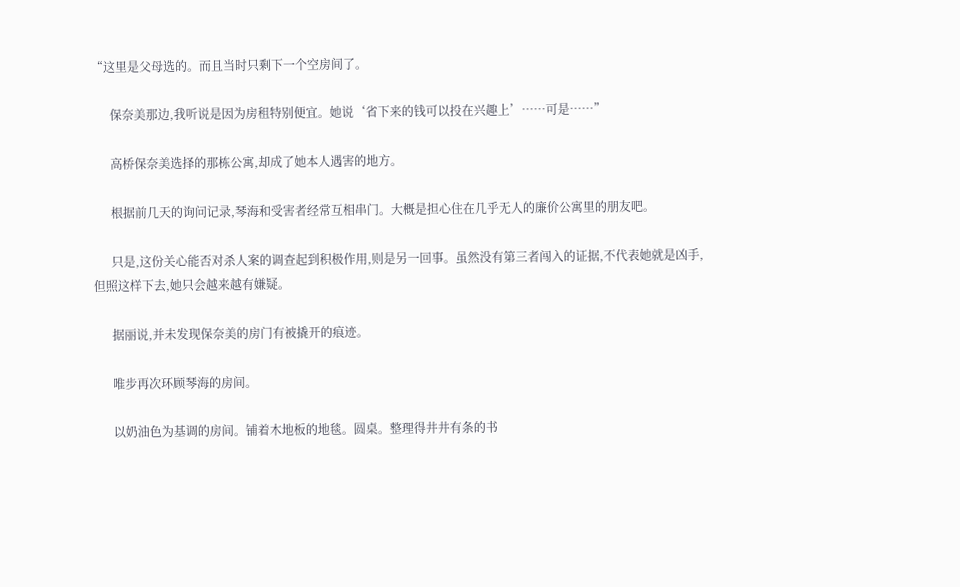“这里是父母选的。而且当时只剩下一个空房间了。

      保奈美那边,我听说是因为房租特别便宜。她说‘省下来的钱可以投在兴趣上’……可是……”

      高桥保奈美选择的那栋公寓,却成了她本人遇害的地方。

      根据前几天的询问记录,琴海和受害者经常互相串门。大概是担心住在几乎无人的廉价公寓里的朋友吧。

      只是,这份关心能否对杀人案的调查起到积极作用,则是另一回事。虽然没有第三者闯入的证据,不代表她就是凶手,但照这样下去,她只会越来越有嫌疑。

      据丽说,并未发现保奈美的房门有被撬开的痕迹。

      唯步再次环顾琴海的房间。

      以奶油色为基调的房间。铺着木地板的地毯。圆桌。整理得井井有条的书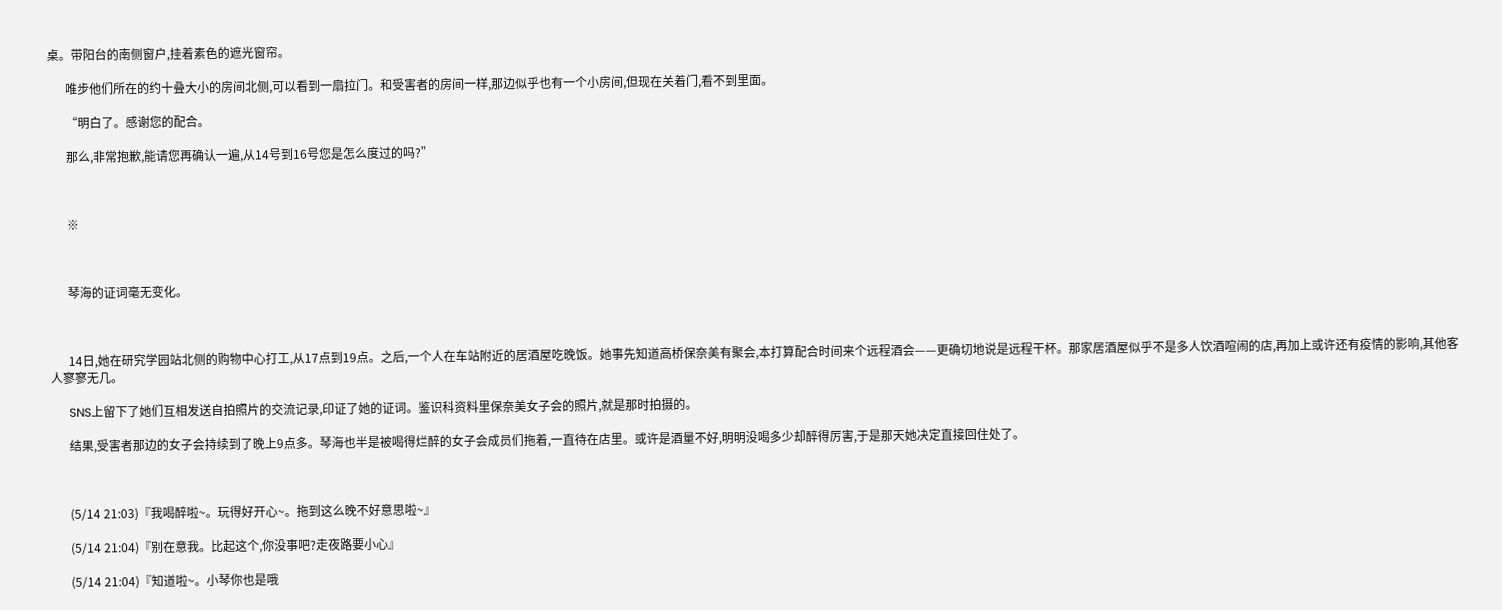桌。带阳台的南侧窗户,挂着素色的遮光窗帘。

      唯步他们所在的约十叠大小的房间北侧,可以看到一扇拉门。和受害者的房间一样,那边似乎也有一个小房间,但现在关着门,看不到里面。

      “明白了。感谢您的配合。

      那么,非常抱歉,能请您再确认一遍,从14号到16号您是怎么度过的吗?”



      ※



      琴海的证词毫无变化。



      14日,她在研究学园站北侧的购物中心打工,从17点到19点。之后,一个人在车站附近的居酒屋吃晚饭。她事先知道高桥保奈美有聚会,本打算配合时间来个远程酒会——更确切地说是远程干杯。那家居酒屋似乎不是多人饮酒喧闹的店,再加上或许还有疫情的影响,其他客人寥寥无几。

      SNS上留下了她们互相发送自拍照片的交流记录,印证了她的证词。鉴识科资料里保奈美女子会的照片,就是那时拍摄的。

      结果,受害者那边的女子会持续到了晚上9点多。琴海也半是被喝得烂醉的女子会成员们拖着,一直待在店里。或许是酒量不好,明明没喝多少却醉得厉害,于是那天她决定直接回住处了。



      (5/14 21:03)『我喝醉啦~。玩得好开心~。拖到这么晚不好意思啦~』

      (5/14 21:04)『别在意我。比起这个,你没事吧?走夜路要小心』

      (5/14 21:04)『知道啦~。小琴你也是哦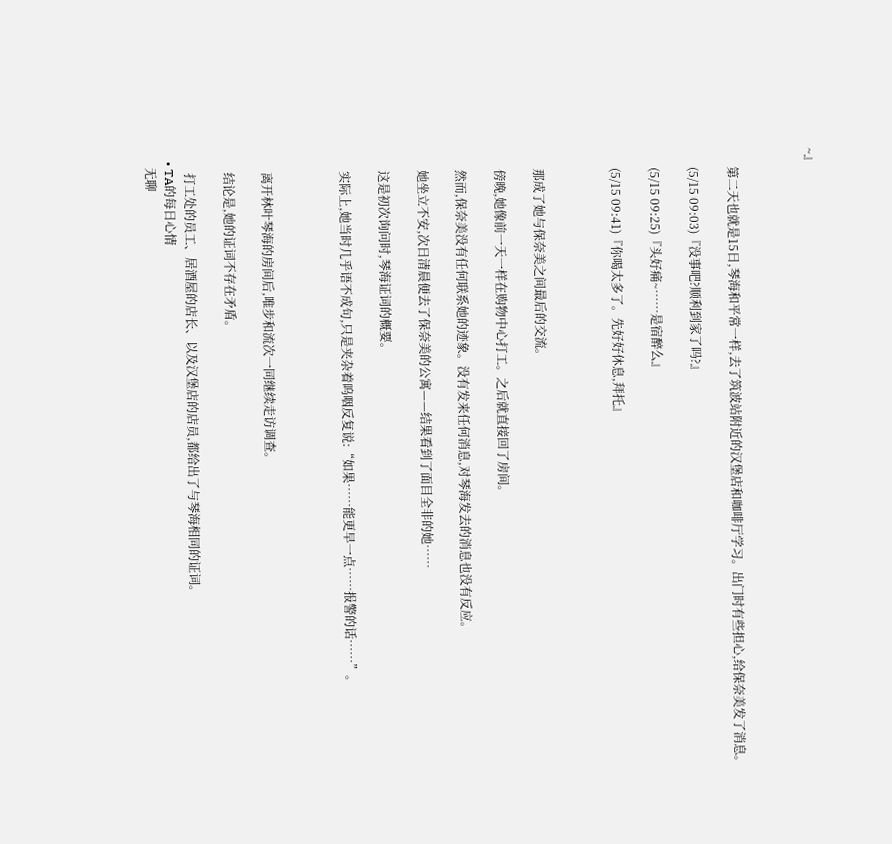~』



      第二天也就是15日,琴海和平常一样,去了筑波站附近的汉堡店和咖啡厅学习。出门时有些担心,给保奈美发了消息。

      (5/15 09:03)『没事吧?顺利到家了吗?』

      (5/15 09:25)『头好痛~……是宿醉么』

      (5/15 09:41)『你喝太多了。先好好休息,拜托』



      那成了她与保奈美之间最后的交流。

      傍晚,她像前一天一样在购物中心打工。之后就直接回了房间。

      然而,保奈美没有任何联系她的迹象。没有发来任何消息,对琴海发去的消息也没有反应。

      她坐立不安,次日清晨便去了保奈美的公寓——结果看到了面目全非的她……

      这是初次询问时,琴海证词的概要。

      实际上,她当时几乎语不成句,只是夹杂着呜咽反复说:“如果……能更早一点……报警的话……”。



      离开林叶琴海的房间后,唯步和流次一同继续走访调查。

      结论是,她的证词不存在矛盾。

      打工处的员工、居酒屋的店长、以及汉堡店的店员,都给出了与琴海相同的证词。
  • TA的每日心情
    无聊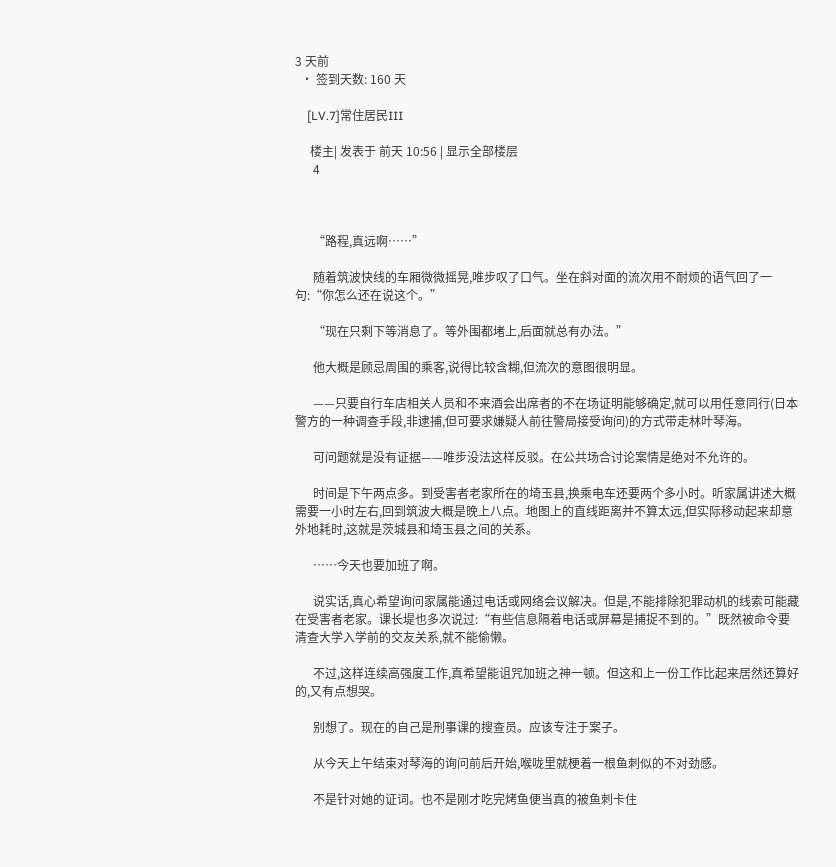3 天前
  • 签到天数: 160 天

    [LV.7]常住居民III

     楼主| 发表于 前天 10:56 | 显示全部楼层
      4



      “路程,真远啊……”

      随着筑波快线的车厢微微摇晃,唯步叹了口气。坐在斜对面的流次用不耐烦的语气回了一句:“你怎么还在说这个。”

      “现在只剩下等消息了。等外围都堵上,后面就总有办法。”

      他大概是顾忌周围的乘客,说得比较含糊,但流次的意图很明显。

      ——只要自行车店相关人员和不来酒会出席者的不在场证明能够确定,就可以用任意同行(日本警方的一种调查手段,非逮捕,但可要求嫌疑人前往警局接受询问)的方式带走林叶琴海。

      可问题就是没有证据——唯步没法这样反驳。在公共场合讨论案情是绝对不允许的。

      时间是下午两点多。到受害者老家所在的埼玉县,换乘电车还要两个多小时。听家属讲述大概需要一小时左右,回到筑波大概是晚上八点。地图上的直线距离并不算太远,但实际移动起来却意外地耗时,这就是茨城县和埼玉县之间的关系。

      ……今天也要加班了啊。

      说实话,真心希望询问家属能通过电话或网络会议解决。但是,不能排除犯罪动机的线索可能藏在受害者老家。课长堤也多次说过:“有些信息隔着电话或屏幕是捕捉不到的。”既然被命令要清查大学入学前的交友关系,就不能偷懒。

      不过,这样连续高强度工作,真希望能诅咒加班之神一顿。但这和上一份工作比起来居然还算好的,又有点想哭。

      别想了。现在的自己是刑事课的搜查员。应该专注于案子。

      从今天上午结束对琴海的询问前后开始,喉咙里就梗着一根鱼刺似的不对劲感。

      不是针对她的证词。也不是刚才吃完烤鱼便当真的被鱼刺卡住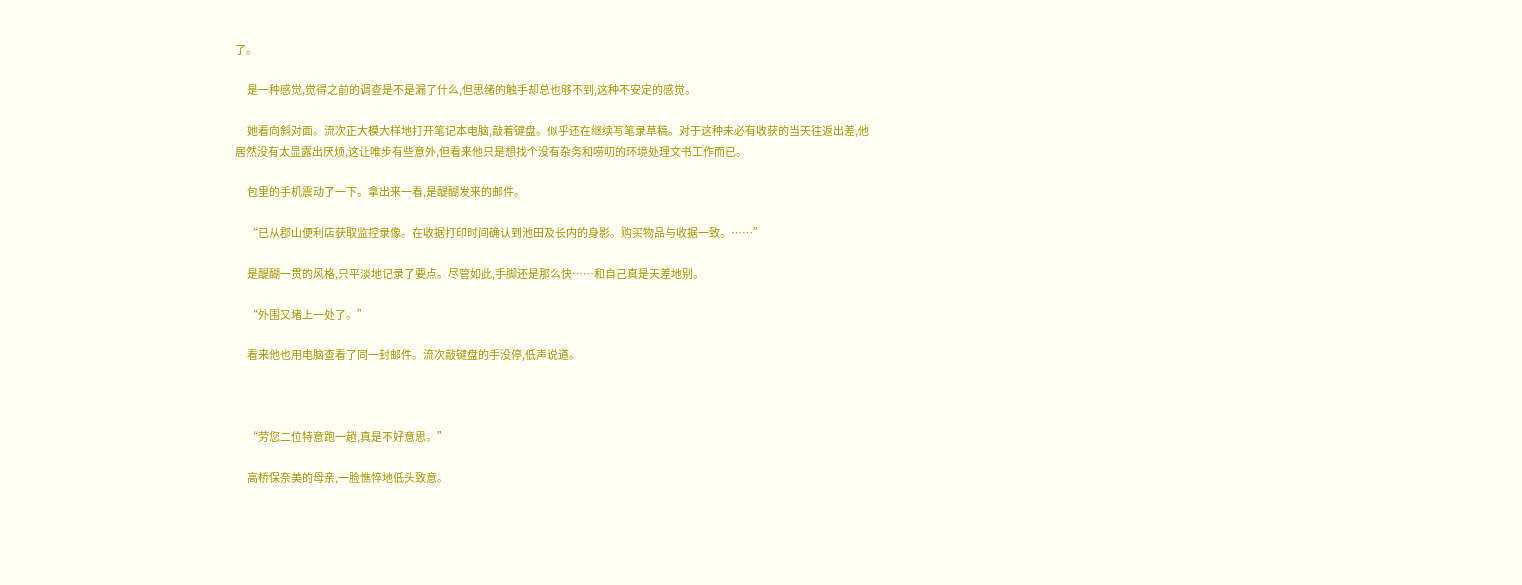了。

      是一种感觉,觉得之前的调查是不是漏了什么,但思绪的触手却总也够不到,这种不安定的感觉。

      她看向斜对面。流次正大模大样地打开笔记本电脑,敲着键盘。似乎还在继续写笔录草稿。对于这种未必有收获的当天往返出差,他居然没有太显露出厌烦,这让唯步有些意外,但看来他只是想找个没有杂务和唠叨的环境处理文书工作而已。

      包里的手机震动了一下。拿出来一看,是醍醐发来的邮件。

      “已从郡山便利店获取监控录像。在收据打印时间确认到池田及长内的身影。购买物品与收据一致。……”

      是醍醐一贯的风格,只平淡地记录了要点。尽管如此,手脚还是那么快……和自己真是天差地别。

      “外围又堵上一处了。”

      看来他也用电脑查看了同一封邮件。流次敲键盘的手没停,低声说道。



      “劳您二位特意跑一趟,真是不好意思。”

      高桥保奈美的母亲,一脸憔悴地低头致意。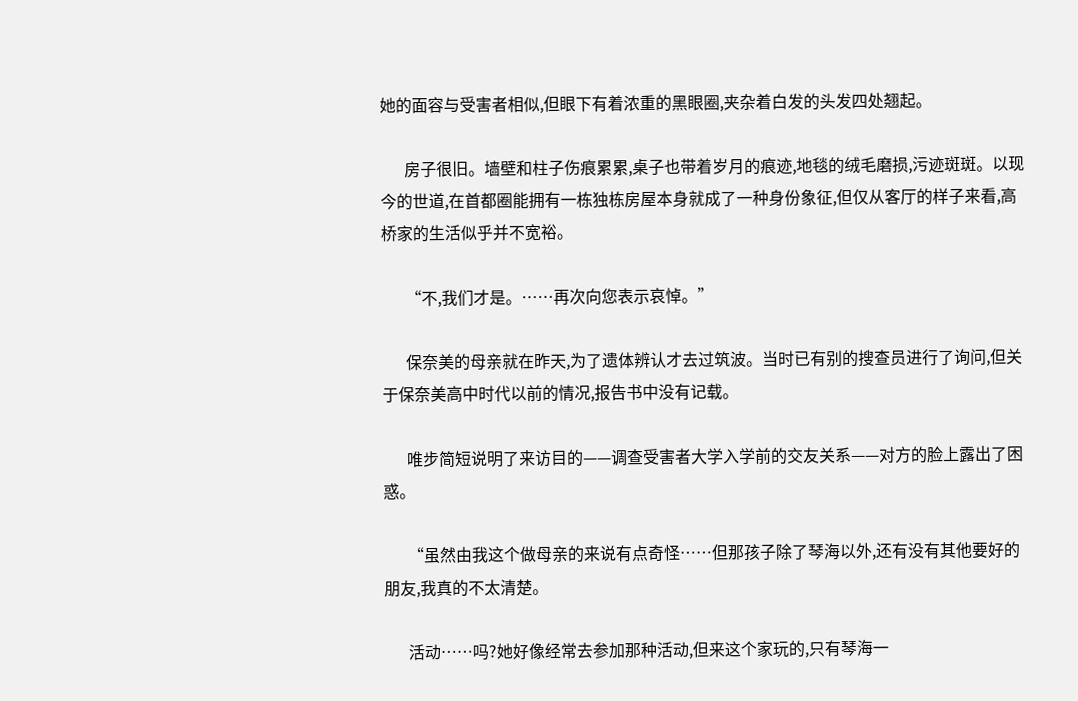她的面容与受害者相似,但眼下有着浓重的黑眼圈,夹杂着白发的头发四处翘起。

      房子很旧。墙壁和柱子伤痕累累,桌子也带着岁月的痕迹,地毯的绒毛磨损,污迹斑斑。以现今的世道,在首都圈能拥有一栋独栋房屋本身就成了一种身份象征,但仅从客厅的样子来看,高桥家的生活似乎并不宽裕。

      “不,我们才是。……再次向您表示哀悼。”

      保奈美的母亲就在昨天,为了遗体辨认才去过筑波。当时已有别的搜查员进行了询问,但关于保奈美高中时代以前的情况,报告书中没有记载。

      唯步简短说明了来访目的——调查受害者大学入学前的交友关系——对方的脸上露出了困惑。

      “虽然由我这个做母亲的来说有点奇怪……但那孩子除了琴海以外,还有没有其他要好的朋友,我真的不太清楚。

      活动……吗?她好像经常去参加那种活动,但来这个家玩的,只有琴海一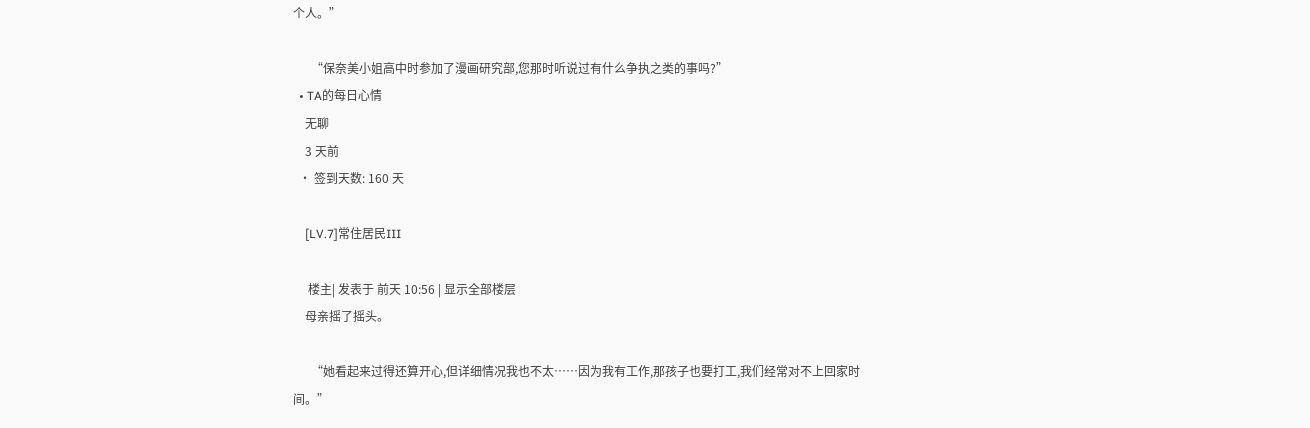个人。”

      “保奈美小姐高中时参加了漫画研究部,您那时听说过有什么争执之类的事吗?”
  • TA的每日心情
    无聊
    3 天前
  • 签到天数: 160 天

    [LV.7]常住居民III

     楼主| 发表于 前天 10:56 | 显示全部楼层
    母亲摇了摇头。

      “她看起来过得还算开心,但详细情况我也不太……因为我有工作,那孩子也要打工,我们经常对不上回家时间。”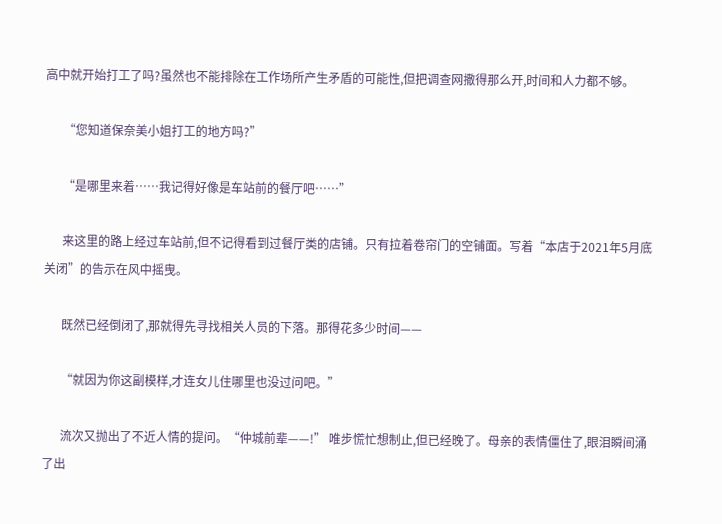高中就开始打工了吗?虽然也不能排除在工作场所产生矛盾的可能性,但把调查网撒得那么开,时间和人力都不够。

      “您知道保奈美小姐打工的地方吗?”

      “是哪里来着……我记得好像是车站前的餐厅吧……”

      来这里的路上经过车站前,但不记得看到过餐厅类的店铺。只有拉着卷帘门的空铺面。写着“本店于2021年5月底关闭”的告示在风中摇曳。

      既然已经倒闭了,那就得先寻找相关人员的下落。那得花多少时间——

      “就因为你这副模样,才连女儿住哪里也没过问吧。”

      流次又抛出了不近人情的提问。“仲城前辈——!” 唯步慌忙想制止,但已经晚了。母亲的表情僵住了,眼泪瞬间涌了出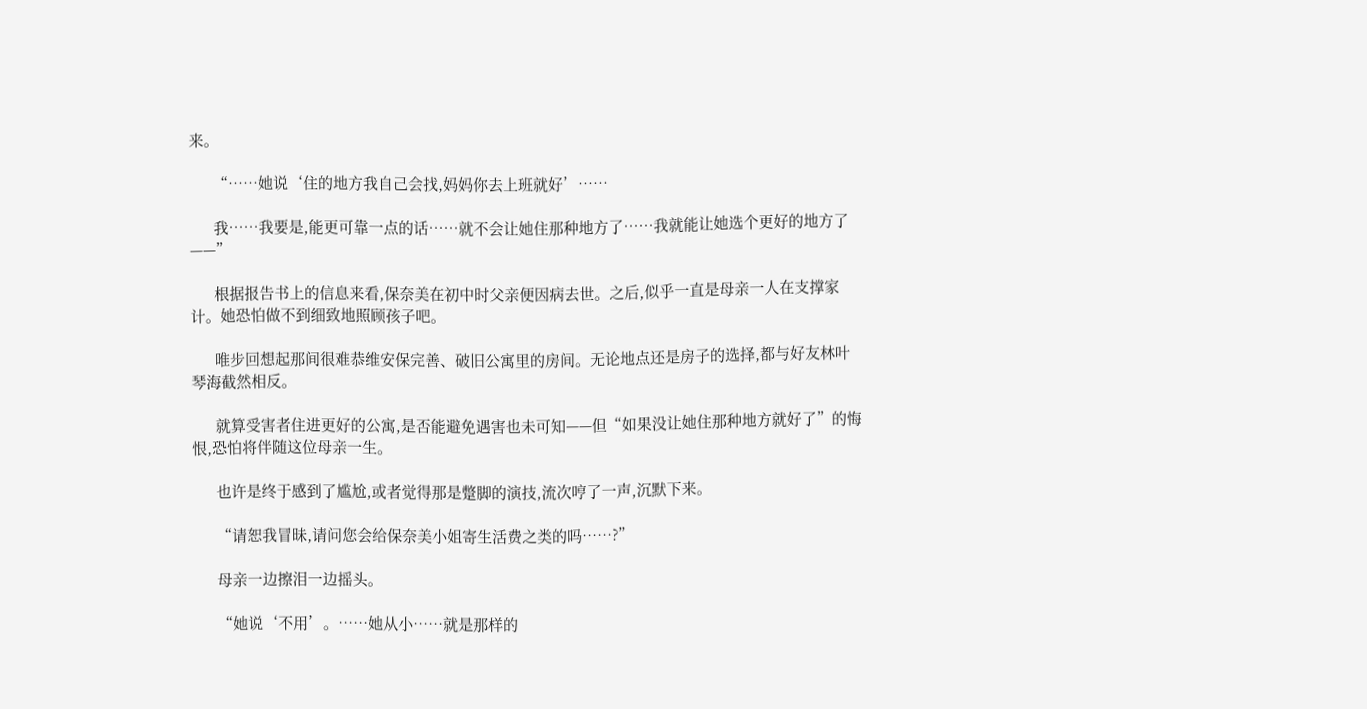来。

      “……她说‘住的地方我自己会找,妈妈你去上班就好’……

      我……我要是,能更可靠一点的话……就不会让她住那种地方了……我就能让她选个更好的地方了——”

      根据报告书上的信息来看,保奈美在初中时父亲便因病去世。之后,似乎一直是母亲一人在支撑家计。她恐怕做不到细致地照顾孩子吧。

      唯步回想起那间很难恭维安保完善、破旧公寓里的房间。无论地点还是房子的选择,都与好友林叶琴海截然相反。

      就算受害者住进更好的公寓,是否能避免遇害也未可知——但“如果没让她住那种地方就好了”的悔恨,恐怕将伴随这位母亲一生。

      也许是终于感到了尴尬,或者觉得那是蹩脚的演技,流次哼了一声,沉默下来。

      “请恕我冒昧,请问您会给保奈美小姐寄生活费之类的吗……?”

      母亲一边擦泪一边摇头。

      “她说‘不用’。……她从小……就是那样的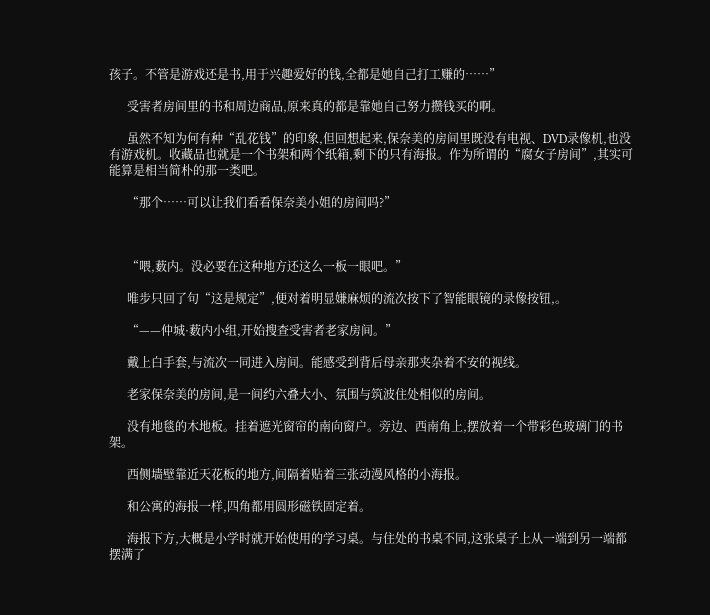孩子。不管是游戏还是书,用于兴趣爱好的钱,全都是她自己打工赚的……”

      受害者房间里的书和周边商品,原来真的都是靠她自己努力攒钱买的啊。

      虽然不知为何有种“乱花钱”的印象,但回想起来,保奈美的房间里既没有电视、DVD录像机,也没有游戏机。收藏品也就是一个书架和两个纸箱,剩下的只有海报。作为所谓的“腐女子房间”,其实可能算是相当简朴的那一类吧。

      “那个……可以让我们看看保奈美小姐的房间吗?”



      “喂,薮内。没必要在这种地方还这么一板一眼吧。”

      唯步只回了句“这是规定”,便对着明显嫌麻烦的流次按下了智能眼镜的录像按钮,。

      “——仲城·薮内小组,开始搜查受害者老家房间。”

      戴上白手套,与流次一同进入房间。能感受到背后母亲那夹杂着不安的视线。

      老家保奈美的房间,是一间约六叠大小、氛围与筑波住处相似的房间。

      没有地毯的木地板。挂着遮光窗帘的南向窗户。旁边、西南角上,摆放着一个带彩色玻璃门的书架。

      西侧墙壁靠近天花板的地方,间隔着贴着三张动漫风格的小海报。

      和公寓的海报一样,四角都用圆形磁铁固定着。

      海报下方,大概是小学时就开始使用的学习桌。与住处的书桌不同,这张桌子上从一端到另一端都摆满了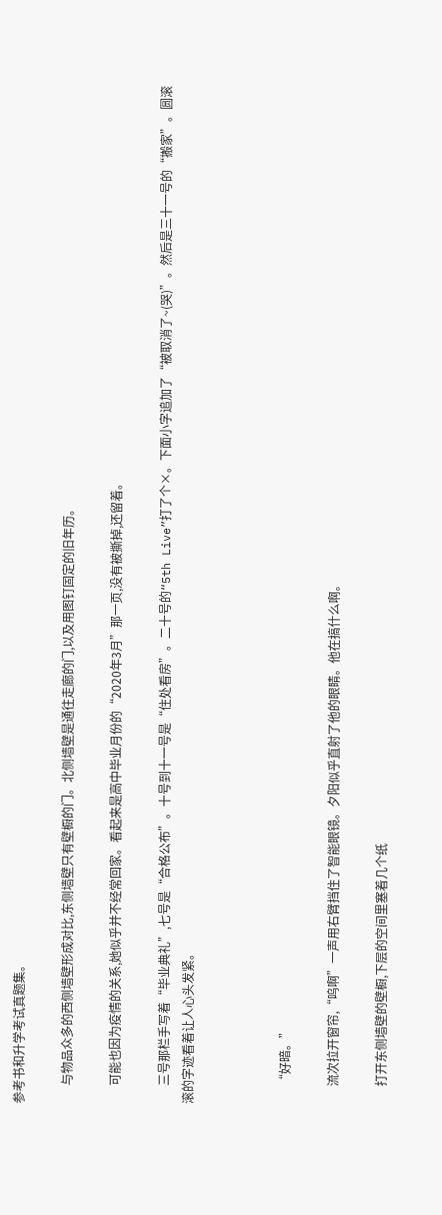参考书和升学考试真题集。

      与物品众多的西侧墙壁形成对比,东侧墙壁只有壁橱的门。北侧墙壁是通往走廊的门,以及用图钉固定的旧年历。

      可能也因为疫情的关系,她似乎并不经常回家。看起来是高中毕业月份的“2020年3月”那一页,没有被撕掉,还留着。

      三号那栏手写着“毕业典礼”,七号是“合格公布”。十号到十一号是“住处看房”。二十号的“5th Live”打了个×。下面小字追加了“被取消了~(哭)”。然后是三十一号的“搬家”。圆滚滚的字迹看着让人心头发紧。



      “好暗。”

      流次拉开窗帘,“呜啊”一声用右臂挡住了智能眼镜。夕阳似乎直射了他的眼睛。他在搞什么啊。

      打开东侧墙壁的壁橱,下层的空间里塞着几个纸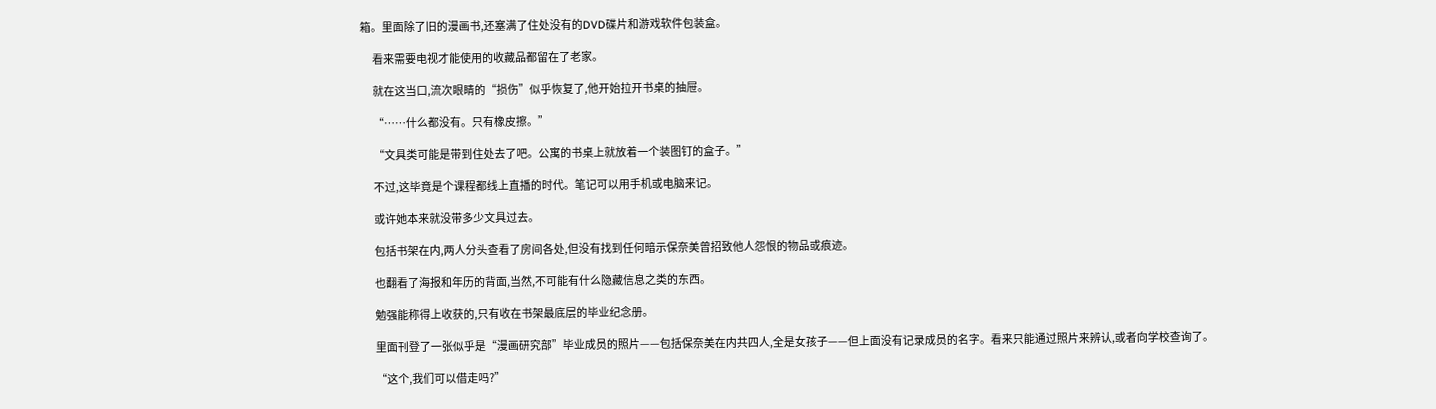箱。里面除了旧的漫画书,还塞满了住处没有的DVD碟片和游戏软件包装盒。

      看来需要电视才能使用的收藏品都留在了老家。

      就在这当口,流次眼睛的“损伤”似乎恢复了,他开始拉开书桌的抽屉。

      “……什么都没有。只有橡皮擦。”

      “文具类可能是带到住处去了吧。公寓的书桌上就放着一个装图钉的盒子。”

      不过,这毕竟是个课程都线上直播的时代。笔记可以用手机或电脑来记。

      或许她本来就没带多少文具过去。

      包括书架在内,两人分头查看了房间各处,但没有找到任何暗示保奈美曾招致他人怨恨的物品或痕迹。

      也翻看了海报和年历的背面,当然,不可能有什么隐藏信息之类的东西。

      勉强能称得上收获的,只有收在书架最底层的毕业纪念册。

      里面刊登了一张似乎是“漫画研究部”毕业成员的照片——包括保奈美在内共四人,全是女孩子——但上面没有记录成员的名字。看来只能通过照片来辨认,或者向学校查询了。

      “这个,我们可以借走吗?”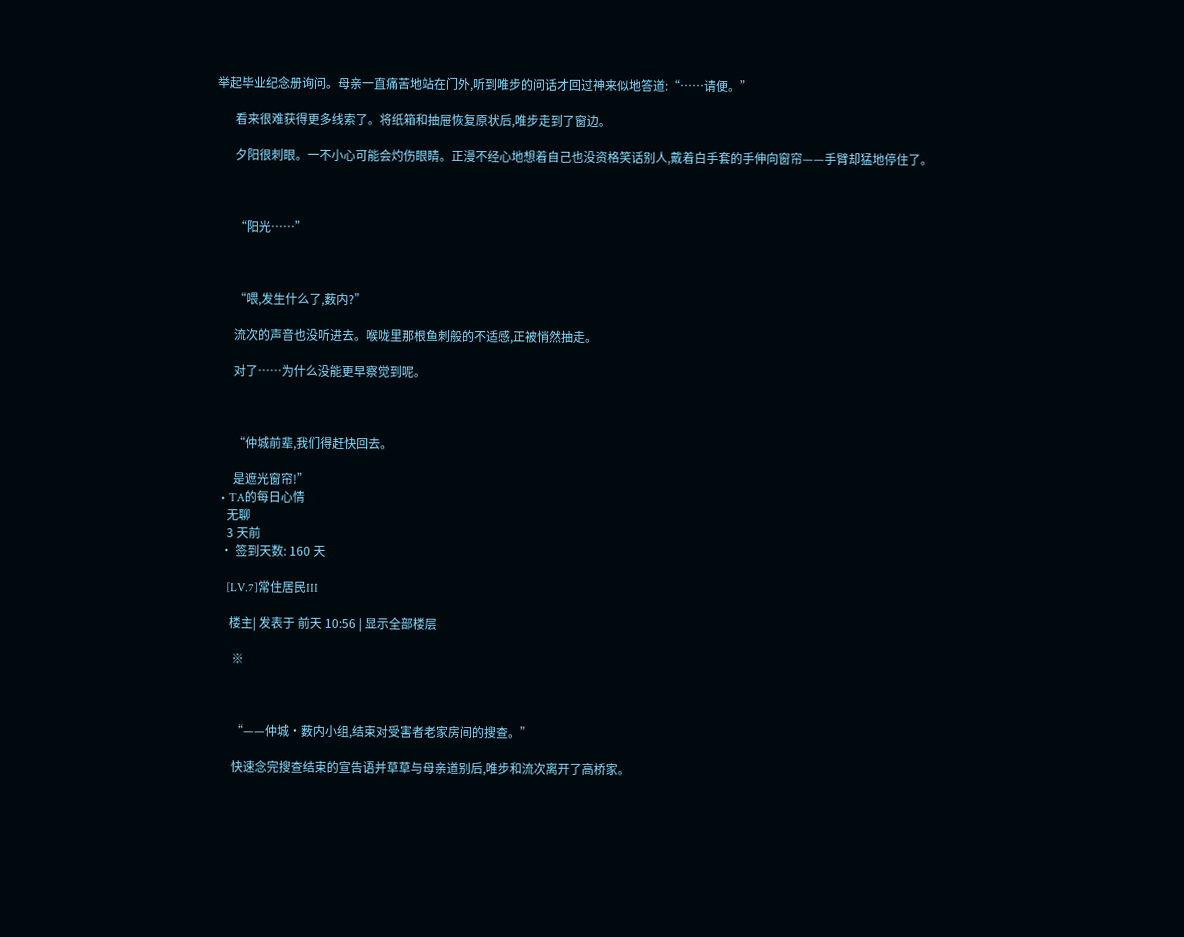举起毕业纪念册询问。母亲一直痛苦地站在门外,听到唯步的问话才回过神来似地答道:“……请便。”

      看来很难获得更多线索了。将纸箱和抽屉恢复原状后,唯步走到了窗边。

      夕阳很刺眼。一不小心可能会灼伤眼睛。正漫不经心地想着自己也没资格笑话别人,戴着白手套的手伸向窗帘——手臂却猛地停住了。



      “阳光……”



      “喂,发生什么了,薮内?”

      流次的声音也没听进去。喉咙里那根鱼刺般的不适感,正被悄然抽走。

      对了……为什么没能更早察觉到呢。



      “仲城前辈,我们得赶快回去。

      是遮光窗帘!”
  • TA的每日心情
    无聊
    3 天前
  • 签到天数: 160 天

    [LV.7]常住居民III

     楼主| 发表于 前天 10:56 | 显示全部楼层

      ※



      “——仲城·薮内小组,结束对受害者老家房间的搜查。”

      快速念完搜查结束的宣告语并草草与母亲道别后,唯步和流次离开了高桥家。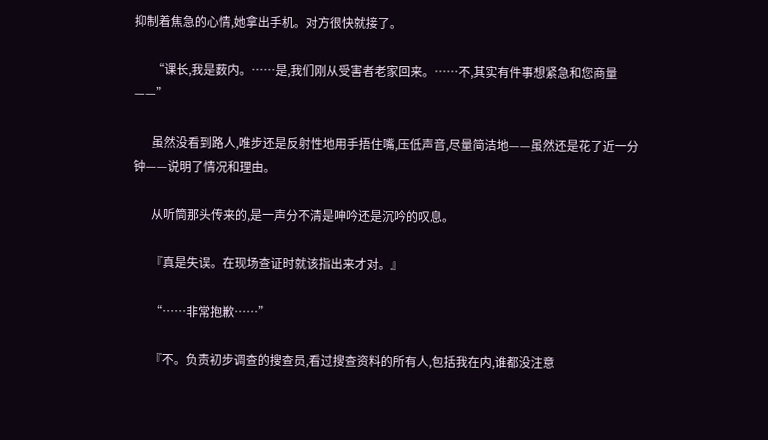抑制着焦急的心情,她拿出手机。对方很快就接了。

      “课长,我是薮内。……是,我们刚从受害者老家回来。……不,其实有件事想紧急和您商量——”

      虽然没看到路人,唯步还是反射性地用手捂住嘴,压低声音,尽量简洁地——虽然还是花了近一分钟——说明了情况和理由。

      从听筒那头传来的,是一声分不清是呻吟还是沉吟的叹息。

      『真是失误。在现场查证时就该指出来才对。』

      “……非常抱歉……”

      『不。负责初步调查的搜查员,看过搜查资料的所有人,包括我在内,谁都没注意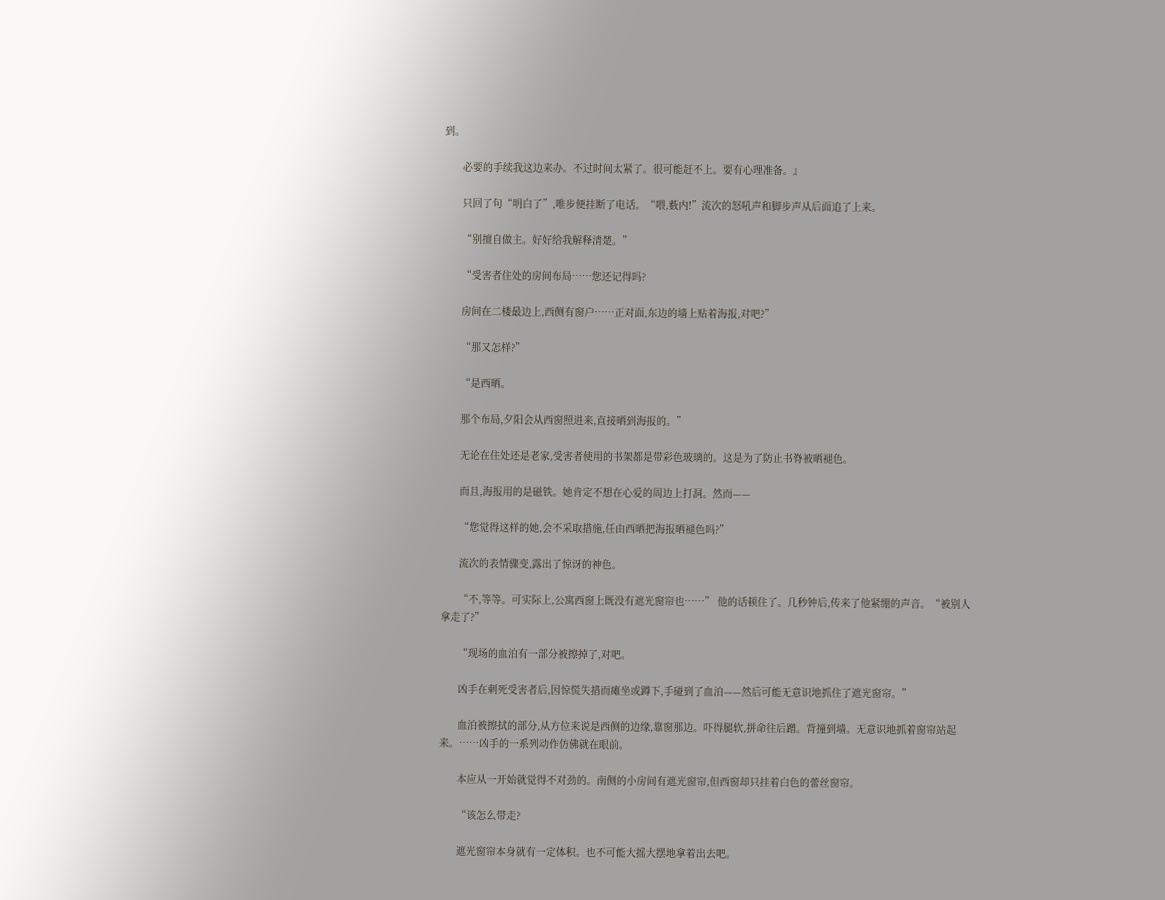到。

      必要的手续我这边来办。不过时间太紧了。很可能赶不上。要有心理准备。』

      只回了句“明白了”,唯步便挂断了电话。“喂,薮内!”流次的怒吼声和脚步声从后面追了上来。

      “别擅自做主。好好给我解释清楚。”

      “受害者住处的房间布局……您还记得吗?

      房间在二楼最边上,西侧有窗户……正对面,东边的墙上贴着海报,对吧?”

      “那又怎样?”

      “是西晒。

      那个布局,夕阳会从西窗照进来,直接晒到海报的。”

      无论在住处还是老家,受害者使用的书架都是带彩色玻璃的。这是为了防止书脊被晒褪色。

      而且,海报用的是磁铁。她肯定不想在心爱的周边上打洞。然而——

      “您觉得这样的她,会不采取措施,任由西晒把海报晒褪色吗?”

      流次的表情骤变,露出了惊讶的神色。

      “不,等等。可实际上,公寓西窗上既没有遮光窗帘也……” 他的话顿住了。几秒钟后,传来了他紧绷的声音。“被别人拿走了?”

      “现场的血泊有一部分被擦掉了,对吧。

      凶手在刺死受害者后,因惊慌失措而瘫坐或蹲下,手碰到了血泊——然后可能无意识地抓住了遮光窗帘。”

      血泊被擦拭的部分,从方位来说是西侧的边缘,靠窗那边。吓得腿软,拼命往后蹭。背撞到墙。无意识地抓着窗帘站起来。……凶手的一系列动作仿佛就在眼前。

      本应从一开始就觉得不对劲的。南侧的小房间有遮光窗帘,但西窗却只挂着白色的蕾丝窗帘。

      “该怎么带走?

      遮光窗帘本身就有一定体积。也不可能大摇大摆地拿着出去吧。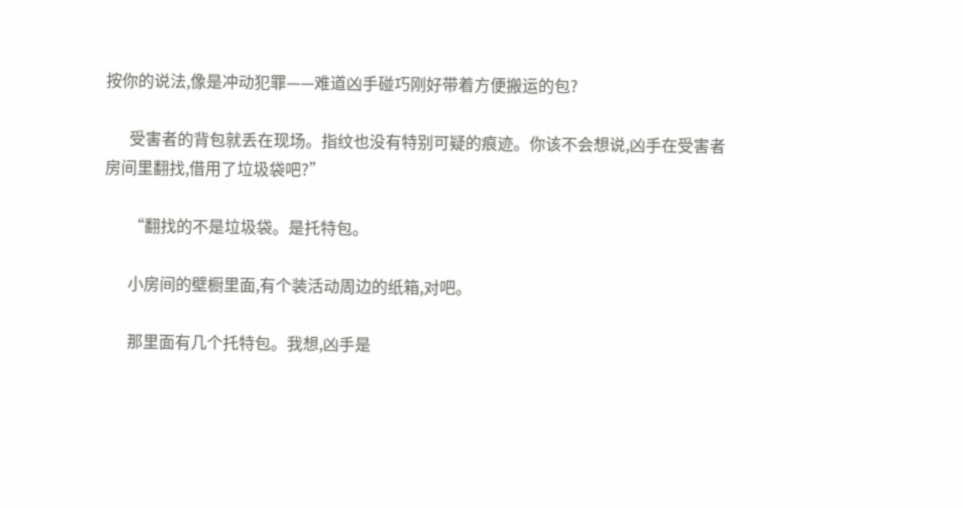按你的说法,像是冲动犯罪——难道凶手碰巧刚好带着方便搬运的包?

      受害者的背包就丢在现场。指纹也没有特别可疑的痕迹。你该不会想说,凶手在受害者房间里翻找,借用了垃圾袋吧?”

      “翻找的不是垃圾袋。是托特包。

      小房间的壁橱里面,有个装活动周边的纸箱,对吧。

      那里面有几个托特包。我想,凶手是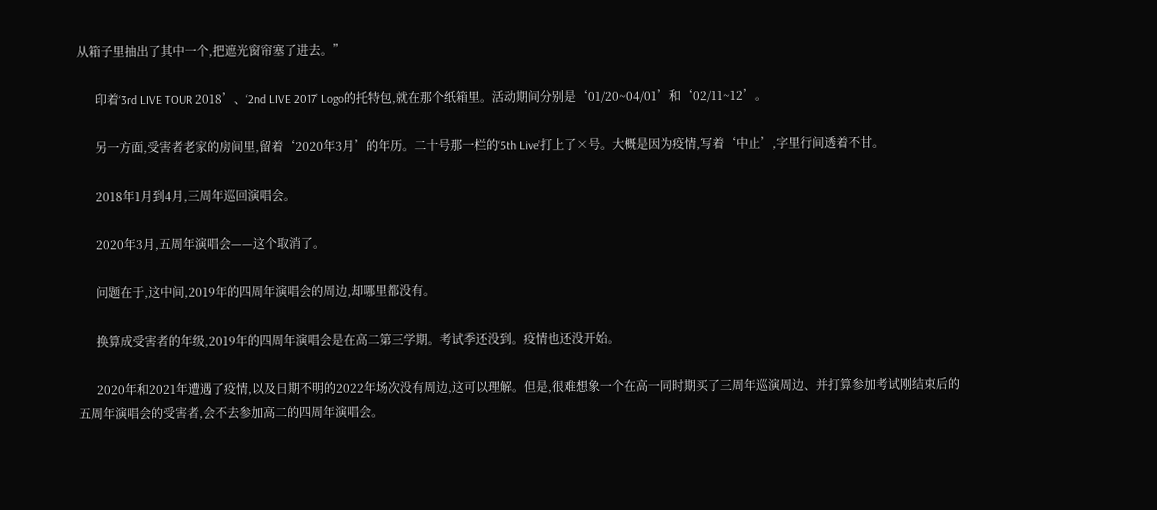从箱子里抽出了其中一个,把遮光窗帘塞了进去。”

      印着‘3rd LIVE TOUR 2018’、‘2nd LIVE 2017’ Logo的托特包,就在那个纸箱里。活动期间分别是‘01/20~04/01’和‘02/11~12’。

      另一方面,受害者老家的房间里,留着‘2020年3月’的年历。二十号那一栏的‘5th Live’打上了×号。大概是因为疫情,写着‘中止’,字里行间透着不甘。

      2018年1月到4月,三周年巡回演唱会。

      2020年3月,五周年演唱会——这个取消了。

      问题在于,这中间,2019年的四周年演唱会的周边,却哪里都没有。

      换算成受害者的年级,2019年的四周年演唱会是在高二第三学期。考试季还没到。疫情也还没开始。

      2020年和2021年遭遇了疫情,以及日期不明的2022年场次没有周边,这可以理解。但是,很难想象一个在高一同时期买了三周年巡演周边、并打算参加考试刚结束后的五周年演唱会的受害者,会不去参加高二的四周年演唱会。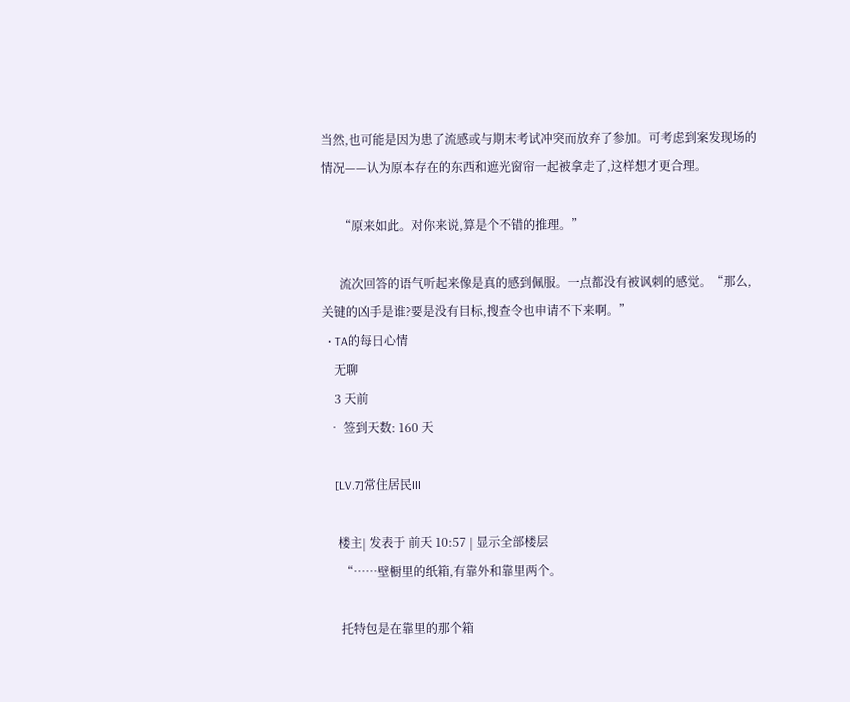当然,也可能是因为患了流感或与期末考试冲突而放弃了参加。可考虑到案发现场的情况——认为原本存在的东西和遮光窗帘一起被拿走了,这样想才更合理。

      “原来如此。对你来说,算是个不错的推理。”

      流次回答的语气听起来像是真的感到佩服。一点都没有被讽刺的感觉。“那么,关键的凶手是谁?要是没有目标,搜查令也申请不下来啊。”
  • TA的每日心情
    无聊
    3 天前
  • 签到天数: 160 天

    [LV.7]常住居民III

     楼主| 发表于 前天 10:57 | 显示全部楼层
      “……壁橱里的纸箱,有靠外和靠里两个。

      托特包是在靠里的那个箱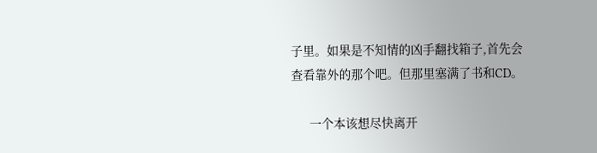子里。如果是不知情的凶手翻找箱子,首先会查看靠外的那个吧。但那里塞满了书和CD。

      一个本该想尽快离开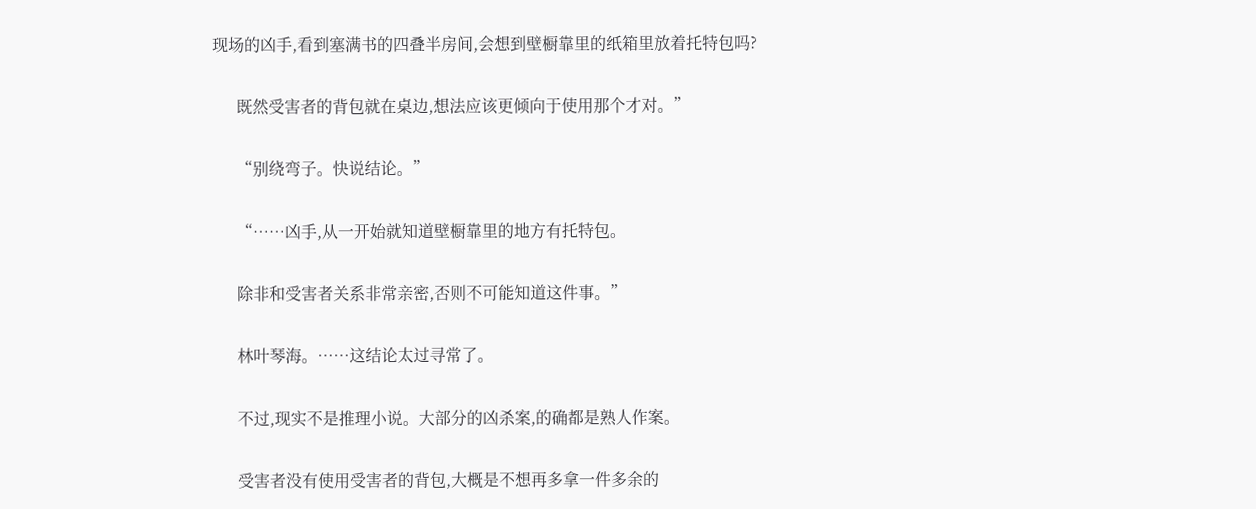现场的凶手,看到塞满书的四叠半房间,会想到壁橱靠里的纸箱里放着托特包吗?

      既然受害者的背包就在桌边,想法应该更倾向于使用那个才对。”

      “别绕弯子。快说结论。”

      “……凶手,从一开始就知道壁橱靠里的地方有托特包。

      除非和受害者关系非常亲密,否则不可能知道这件事。”

      林叶琴海。……这结论太过寻常了。

      不过,现实不是推理小说。大部分的凶杀案,的确都是熟人作案。

      受害者没有使用受害者的背包,大概是不想再多拿一件多余的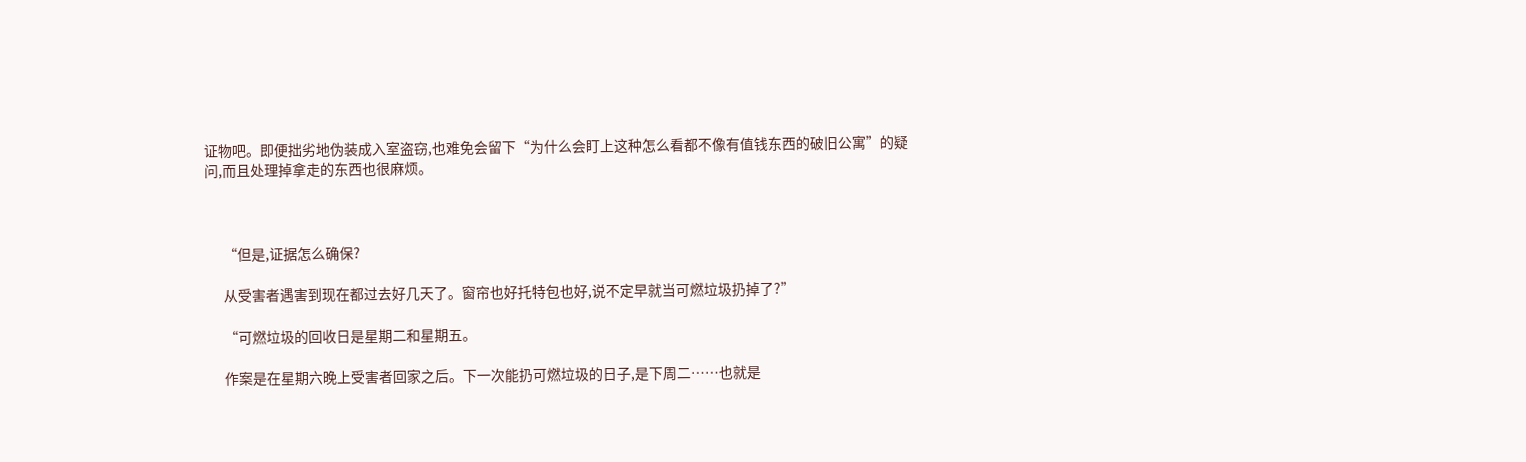证物吧。即便拙劣地伪装成入室盗窃,也难免会留下“为什么会盯上这种怎么看都不像有值钱东西的破旧公寓”的疑问,而且处理掉拿走的东西也很麻烦。



      “但是,证据怎么确保?

      从受害者遇害到现在都过去好几天了。窗帘也好托特包也好,说不定早就当可燃垃圾扔掉了?”

      “可燃垃圾的回收日是星期二和星期五。

      作案是在星期六晚上受害者回家之后。下一次能扔可燃垃圾的日子,是下周二……也就是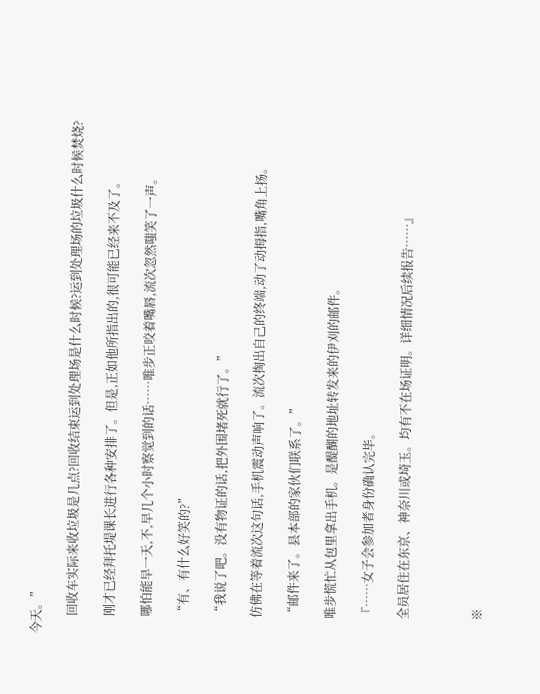今天。”

      回收车实际来收垃圾是几点?回收结束运到处理场是什么时候?运到处理场的垃圾什么时候焚烧?

      刚才已经拜托堤课长进行各种安排了。但是,正如他所指出的,很可能已经来不及了。

      哪怕能早一天,不,早几个小时察觉到的话……唯步正咬着嘴唇,流次忽然嗤笑了一声。

      “有、有什么好笑的?”

      “我说了吧。没有物证的话,把外围堵死就行了。”

      仿佛在等着流次这句话,手机震动声响了。流次掏出自己的终端,动了动拇指,嘴角上扬。

      “邮件来了。县本部的家伙们联系了。”

      唯步慌忙从包里拿出手机。是醍醐的地址转发来的伊刈的邮件。

      『……女子会参加者身份确认完毕。

      全员居住在东京、神奈川或埼玉。均有不在场证明。详细情况后续报告……』



      ※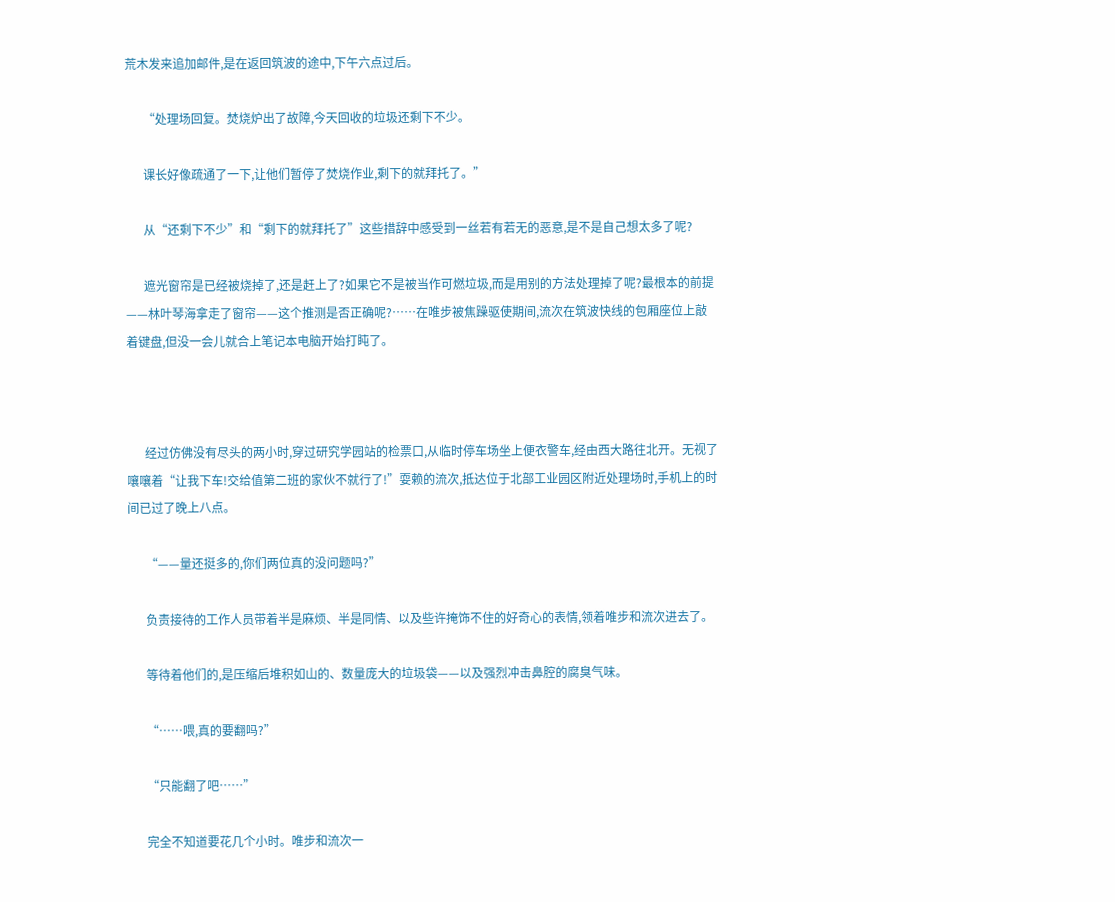荒木发来追加邮件,是在返回筑波的途中,下午六点过后。

      “处理场回复。焚烧炉出了故障,今天回收的垃圾还剩下不少。

      课长好像疏通了一下,让他们暂停了焚烧作业,剩下的就拜托了。”

      从“还剩下不少”和“剩下的就拜托了”这些措辞中感受到一丝若有若无的恶意,是不是自己想太多了呢?

      遮光窗帘是已经被烧掉了,还是赶上了?如果它不是被当作可燃垃圾,而是用别的方法处理掉了呢?最根本的前提——林叶琴海拿走了窗帘——这个推测是否正确呢?……在唯步被焦躁驱使期间,流次在筑波快线的包厢座位上敲着键盘,但没一会儿就合上笔记本电脑开始打盹了。



      经过仿佛没有尽头的两小时,穿过研究学园站的检票口,从临时停车场坐上便衣警车,经由西大路往北开。无视了嚷嚷着“让我下车!交给值第二班的家伙不就行了!”耍赖的流次,抵达位于北部工业园区附近处理场时,手机上的时间已过了晚上八点。

      “——量还挺多的,你们两位真的没问题吗?”

      负责接待的工作人员带着半是麻烦、半是同情、以及些许掩饰不住的好奇心的表情,领着唯步和流次进去了。

      等待着他们的,是压缩后堆积如山的、数量庞大的垃圾袋——以及强烈冲击鼻腔的腐臭气味。

      “……喂,真的要翻吗?”

      “只能翻了吧……”

      完全不知道要花几个小时。唯步和流次一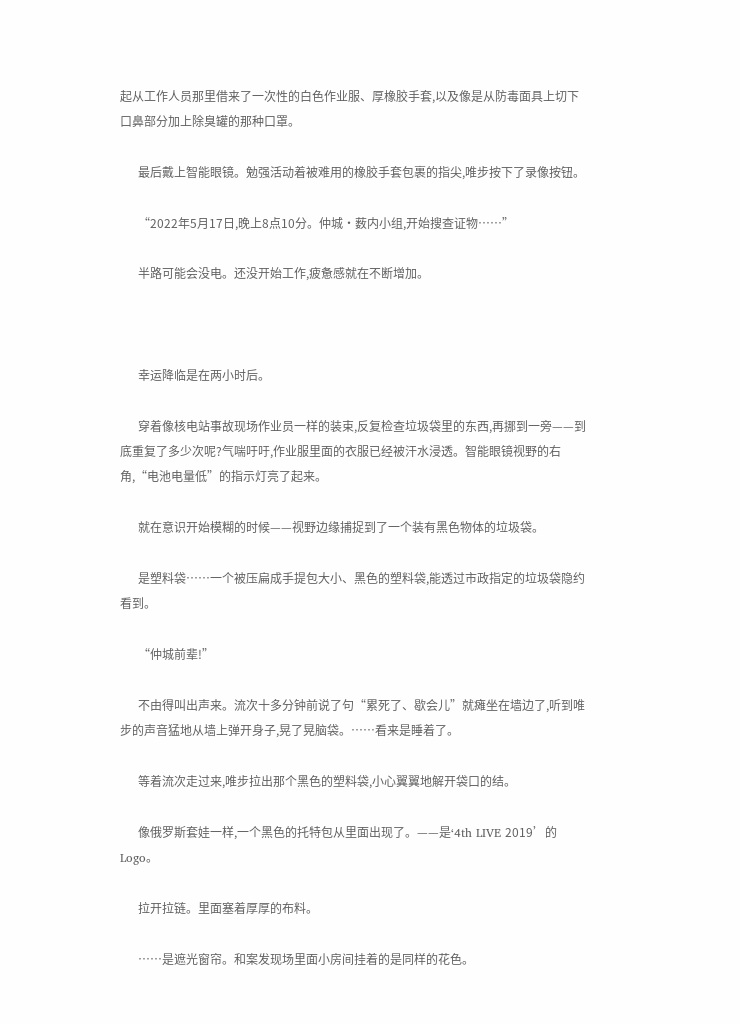起从工作人员那里借来了一次性的白色作业服、厚橡胶手套,以及像是从防毒面具上切下口鼻部分加上除臭罐的那种口罩。

      最后戴上智能眼镜。勉强活动着被难用的橡胶手套包裹的指尖,唯步按下了录像按钮。

      “2022年5月17日,晚上8点10分。仲城·薮内小组,开始搜查证物……”

      半路可能会没电。还没开始工作,疲惫感就在不断增加。



      幸运降临是在两小时后。

      穿着像核电站事故现场作业员一样的装束,反复检查垃圾袋里的东西,再挪到一旁——到底重复了多少次呢?气喘吁吁,作业服里面的衣服已经被汗水浸透。智能眼镜视野的右角,“电池电量低”的指示灯亮了起来。

      就在意识开始模糊的时候——视野边缘捕捉到了一个装有黑色物体的垃圾袋。

      是塑料袋……一个被压扁成手提包大小、黑色的塑料袋,能透过市政指定的垃圾袋隐约看到。

      “仲城前辈!”

      不由得叫出声来。流次十多分钟前说了句“累死了、歇会儿”就瘫坐在墙边了,听到唯步的声音猛地从墙上弹开身子,晃了晃脑袋。……看来是睡着了。

      等着流次走过来,唯步拉出那个黑色的塑料袋,小心翼翼地解开袋口的结。

      像俄罗斯套娃一样,一个黑色的托特包从里面出现了。——是‘4th LIVE 2019’的Logo。

      拉开拉链。里面塞着厚厚的布料。

      ……是遮光窗帘。和案发现场里面小房间挂着的是同样的花色。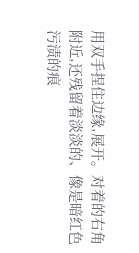用双手捏住边缘,展开。对着的右角附近,还残留着淡淡的、像是暗红色污渍的痕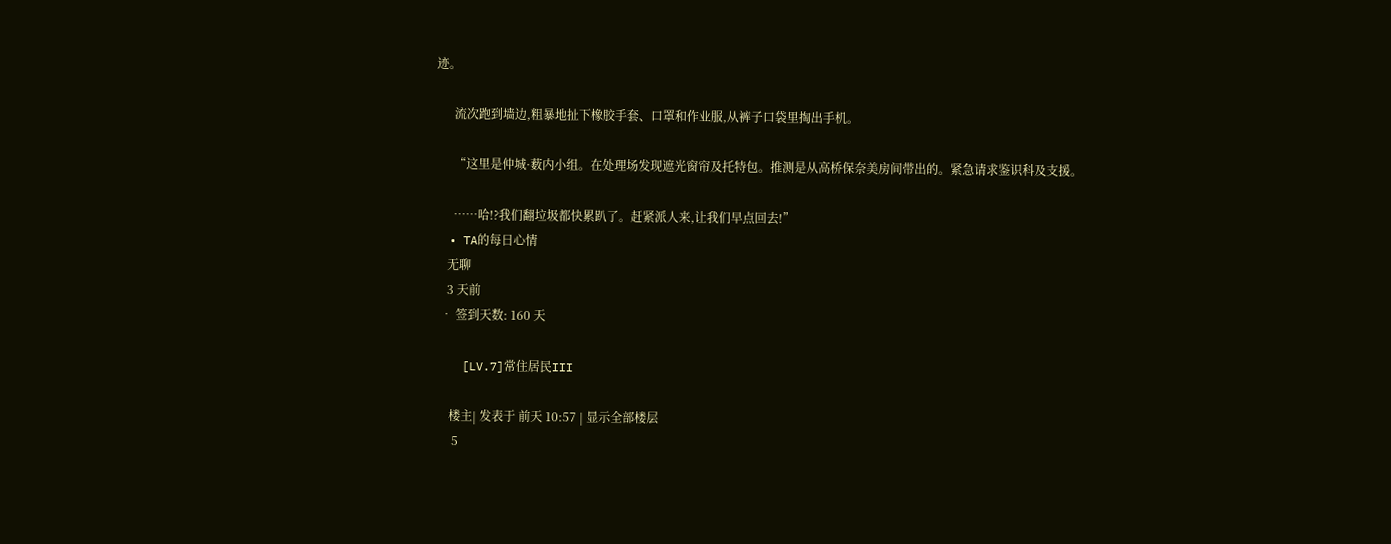迹。

      流次跑到墙边,粗暴地扯下橡胶手套、口罩和作业服,从裤子口袋里掏出手机。

      “这里是仲城·薮内小组。在处理场发现遮光窗帘及托特包。推测是从高桥保奈美房间带出的。紧急请求鉴识科及支援。

      ……哈!?我们翻垃圾都快累趴了。赶紧派人来,让我们早点回去!”
  • TA的每日心情
    无聊
    3 天前
  • 签到天数: 160 天

    [LV.7]常住居民III

     楼主| 发表于 前天 10:57 | 显示全部楼层
      5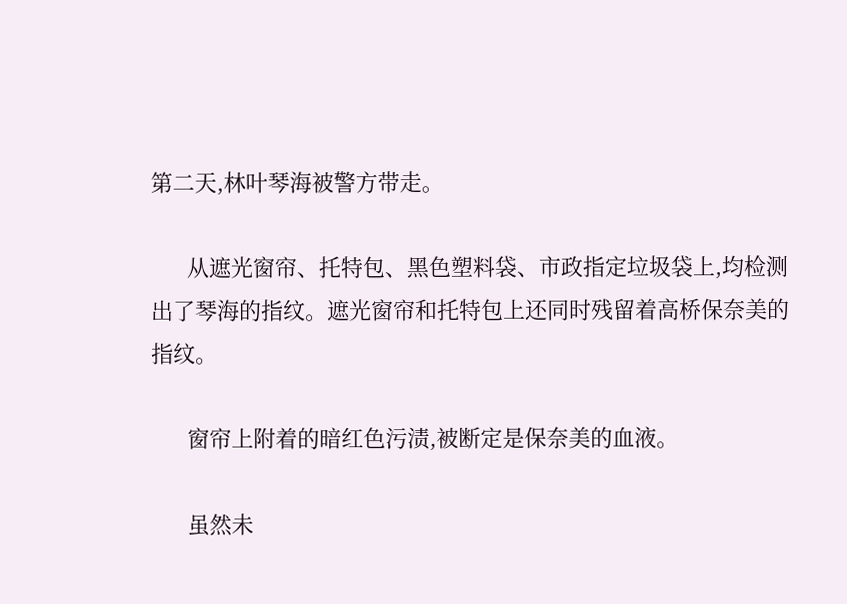第二天,林叶琴海被警方带走。

      从遮光窗帘、托特包、黑色塑料袋、市政指定垃圾袋上,均检测出了琴海的指纹。遮光窗帘和托特包上还同时残留着高桥保奈美的指纹。

      窗帘上附着的暗红色污渍,被断定是保奈美的血液。

      虽然未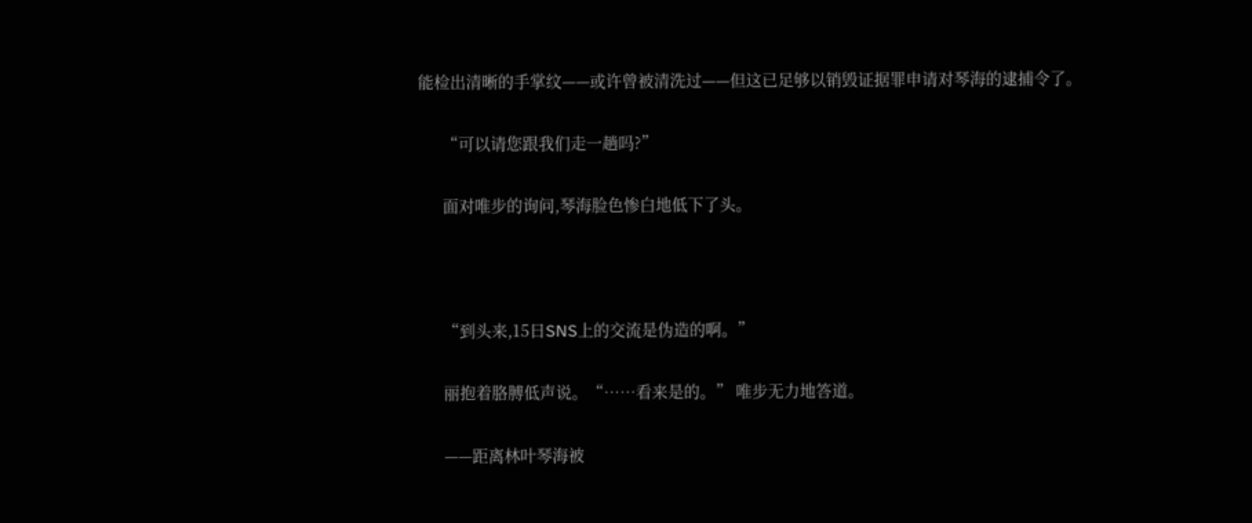能检出清晰的手掌纹——或许曾被清洗过——但这已足够以销毁证据罪申请对琴海的逮捕令了。

      “可以请您跟我们走一趟吗?”

      面对唯步的询问,琴海脸色惨白地低下了头。



      “到头来,15日SNS上的交流是伪造的啊。”

      丽抱着胳膊低声说。“……看来是的。” 唯步无力地答道。

      ——距离林叶琴海被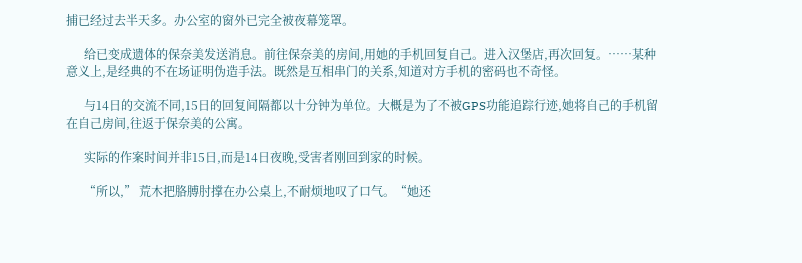捕已经过去半天多。办公室的窗外已完全被夜幕笼罩。

      给已变成遗体的保奈美发送消息。前往保奈美的房间,用她的手机回复自己。进入汉堡店,再次回复。……某种意义上,是经典的不在场证明伪造手法。既然是互相串门的关系,知道对方手机的密码也不奇怪。

      与14日的交流不同,15日的回复间隔都以十分钟为单位。大概是为了不被GPS功能追踪行迹,她将自己的手机留在自己房间,往返于保奈美的公寓。

      实际的作案时间并非15日,而是14日夜晚,受害者刚回到家的时候。

      “所以,” 荒木把胳膊肘撑在办公桌上,不耐烦地叹了口气。“她还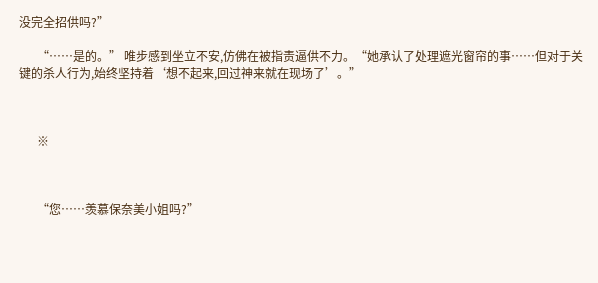没完全招供吗?”

      “……是的。” 唯步感到坐立不安,仿佛在被指责逼供不力。“她承认了处理遮光窗帘的事……但对于关键的杀人行为,始终坚持着‘想不起来,回过神来就在现场了’。”



      ※



      “您……羡慕保奈美小姐吗?”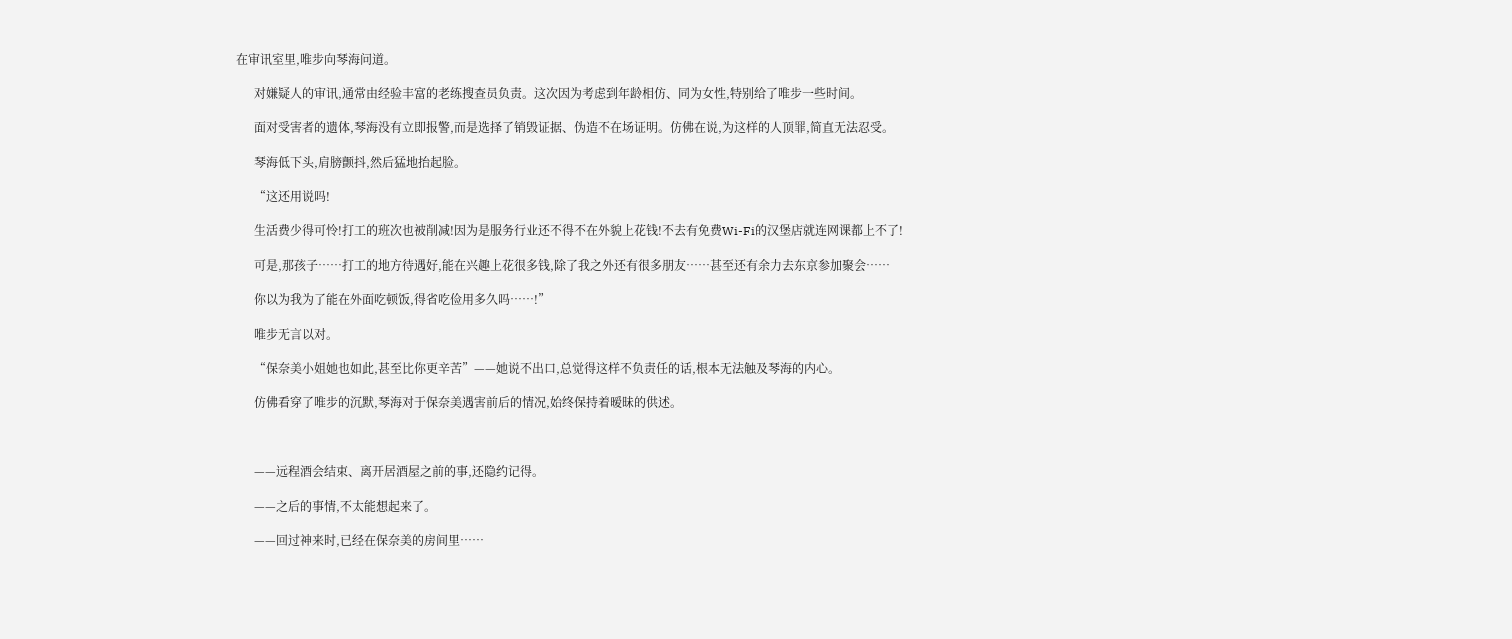在审讯室里,唯步向琴海问道。

      对嫌疑人的审讯,通常由经验丰富的老练搜查员负责。这次因为考虑到年龄相仿、同为女性,特别给了唯步一些时间。

      面对受害者的遗体,琴海没有立即报警,而是选择了销毁证据、伪造不在场证明。仿佛在说,为这样的人顶罪,简直无法忍受。

      琴海低下头,肩膀颤抖,然后猛地抬起脸。

      “这还用说吗!

      生活费少得可怜!打工的班次也被削减!因为是服务行业还不得不在外貌上花钱!不去有免费Wi-Fi的汉堡店就连网课都上不了!

      可是,那孩子……打工的地方待遇好,能在兴趣上花很多钱,除了我之外还有很多朋友……甚至还有余力去东京参加聚会……

      你以为我为了能在外面吃顿饭,得省吃俭用多久吗……!”

      唯步无言以对。

      “保奈美小姐她也如此,甚至比你更辛苦”——她说不出口,总觉得这样不负责任的话,根本无法触及琴海的内心。

      仿佛看穿了唯步的沉默,琴海对于保奈美遇害前后的情况,始终保持着暧昧的供述。



      ——远程酒会结束、离开居酒屋之前的事,还隐约记得。

      ——之后的事情,不太能想起来了。

      ——回过神来时,已经在保奈美的房间里……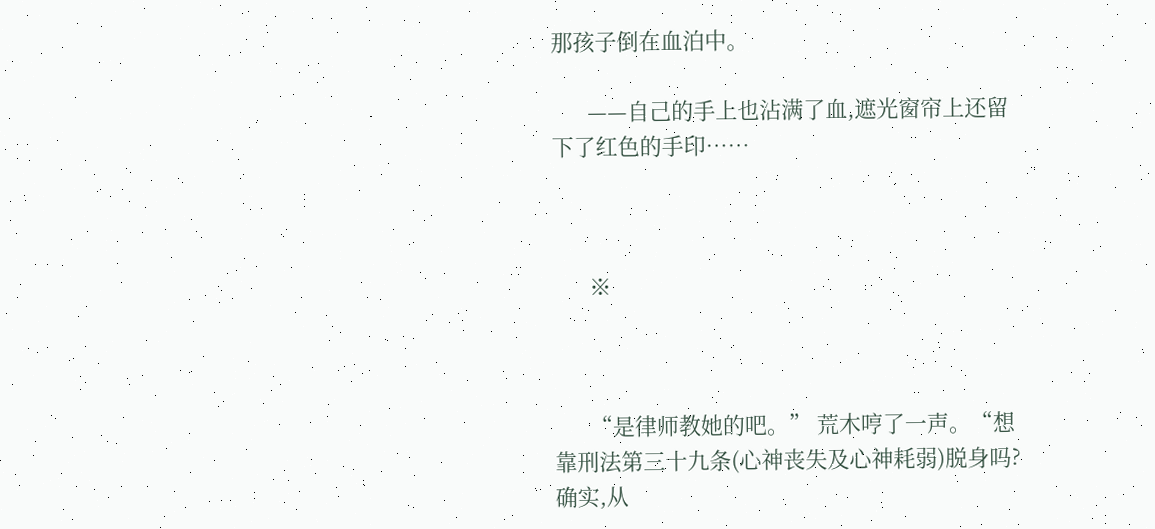那孩子倒在血泊中。

      ——自己的手上也沾满了血,遮光窗帘上还留下了红色的手印……



      ※



      “是律师教她的吧。” 荒木哼了一声。“想靠刑法第三十九条(心神丧失及心神耗弱)脱身吗?确实,从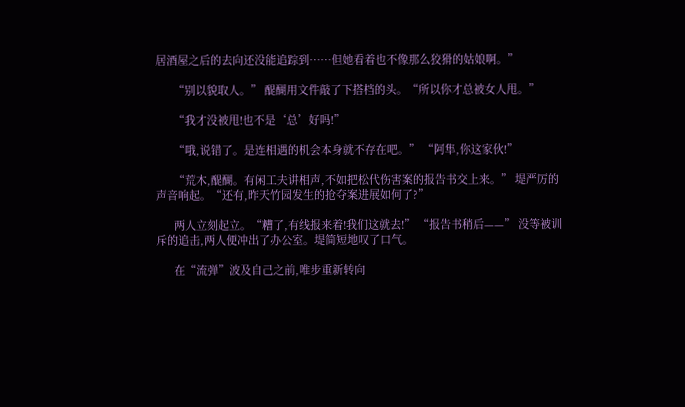居酒屋之后的去向还没能追踪到……但她看着也不像那么狡猾的姑娘啊。”

      “别以貌取人。” 醍醐用文件敲了下搭档的头。“所以你才总被女人甩。”

      “我才没被甩!也不是‘总’好吗!”

      “哦,说错了。是连相遇的机会本身就不存在吧。” “阿隼,你这家伙!”

      “荒木,醍醐。有闲工夫讲相声,不如把松代伤害案的报告书交上来。” 堤严厉的声音响起。“还有,昨天竹园发生的抢夺案进展如何了?”

      两人立刻起立。“糟了,有线报来着!我们这就去!” “报告书稍后——” 没等被训斥的追击,两人便冲出了办公室。堤简短地叹了口气。

      在“流弹”波及自己之前,唯步重新转向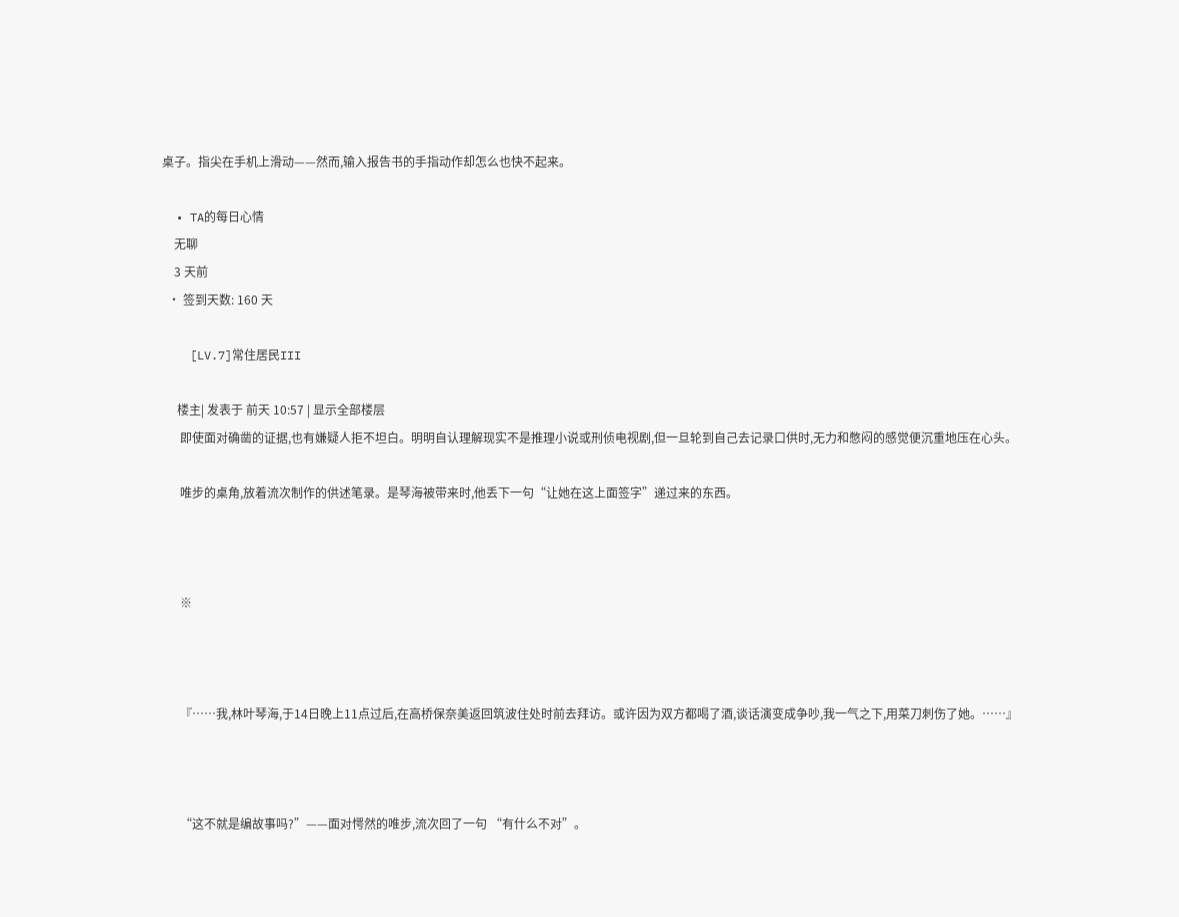桌子。指尖在手机上滑动——然而,输入报告书的手指动作却怎么也快不起来。

  • TA的每日心情
    无聊
    3 天前
  • 签到天数: 160 天

    [LV.7]常住居民III

     楼主| 发表于 前天 10:57 | 显示全部楼层
      即使面对确凿的证据,也有嫌疑人拒不坦白。明明自认理解现实不是推理小说或刑侦电视剧,但一旦轮到自己去记录口供时,无力和憋闷的感觉便沉重地压在心头。

      唯步的桌角,放着流次制作的供述笔录。是琴海被带来时,他丢下一句“让她在这上面签字”递过来的东西。



      ※



      『……我,林叶琴海,于14日晚上11点过后,在高桥保奈美返回筑波住处时前去拜访。或许因为双方都喝了酒,谈话演变成争吵,我一气之下,用菜刀刺伤了她。……』



      “这不就是编故事吗?”——面对愕然的唯步,流次回了一句 “有什么不对”。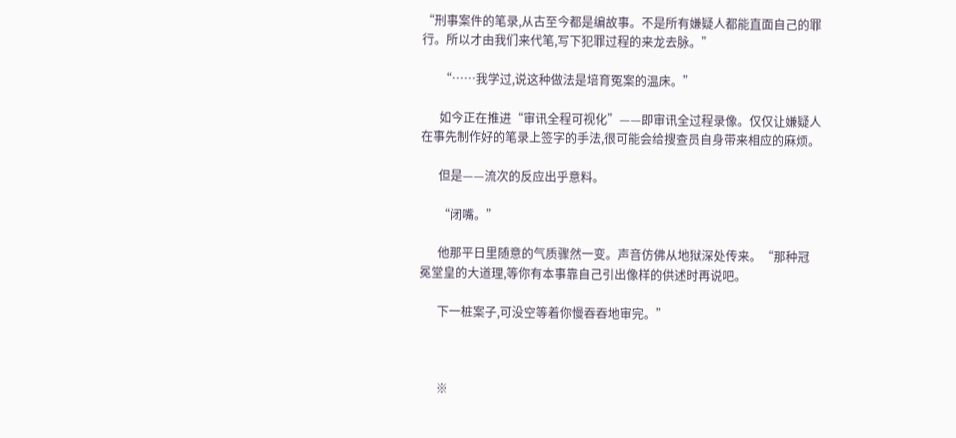“刑事案件的笔录,从古至今都是编故事。不是所有嫌疑人都能直面自己的罪行。所以才由我们来代笔,写下犯罪过程的来龙去脉。”

      “……我学过,说这种做法是培育冤案的温床。”

      如今正在推进“审讯全程可视化”——即审讯全过程录像。仅仅让嫌疑人在事先制作好的笔录上签字的手法,很可能会给搜查员自身带来相应的麻烦。

      但是——流次的反应出乎意料。

      “闭嘴。”

      他那平日里随意的气质骤然一变。声音仿佛从地狱深处传来。“那种冠冕堂皇的大道理,等你有本事靠自己引出像样的供述时再说吧。

      下一桩案子,可没空等着你慢吞吞地审完。”



      ※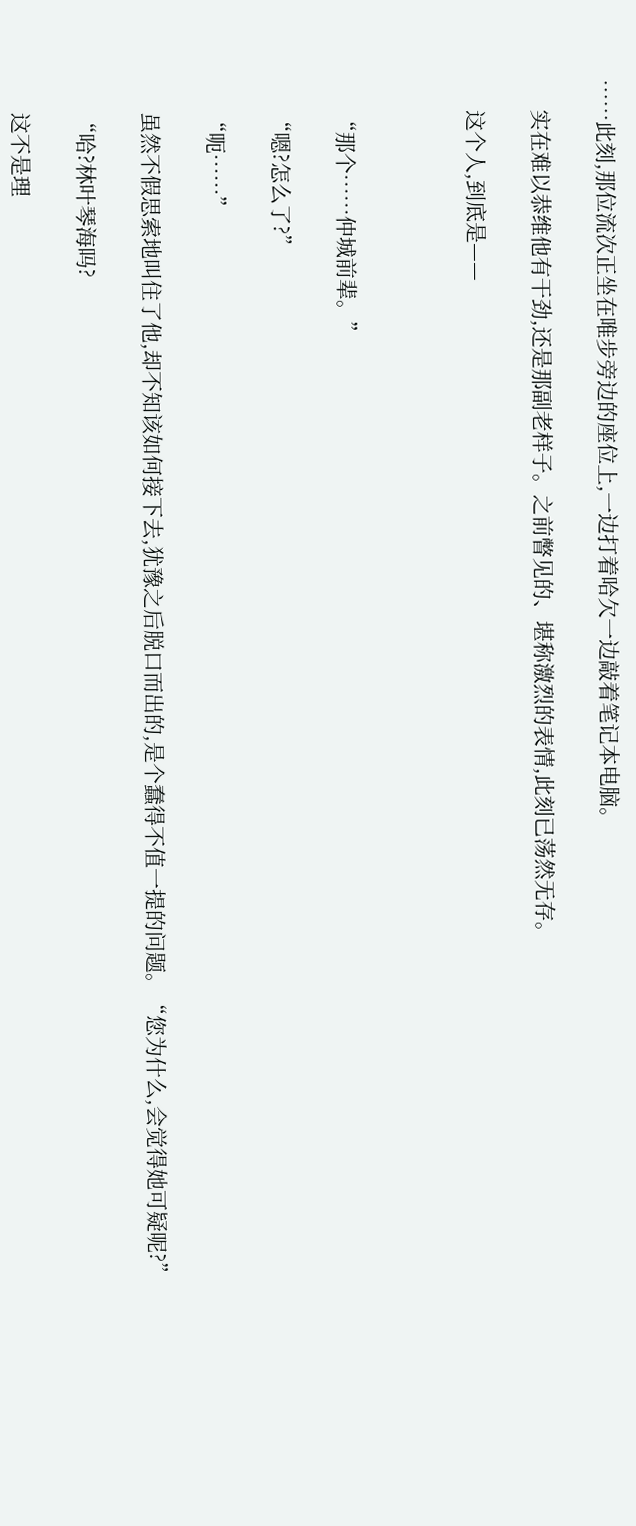……此刻,那位流次正坐在唯步旁边的座位上,一边打着哈欠一边敲着笔记本电脑。

      实在难以恭维他有干劲,还是那副老样子。之前瞥见的、堪称激烈的表情,此刻已荡然无存。

      这个人,到底是——



      “那个……仲城前辈。”

      “嗯?怎么了?”

      “呃……”

      虽然不假思索地叫住了他,却不知该如何接下去,犹豫之后脱口而出的,是个蠢得不值一提的问题。“您为什么,会觉得她可疑呢?”

      “哈?林叶琴海吗?

      这不是理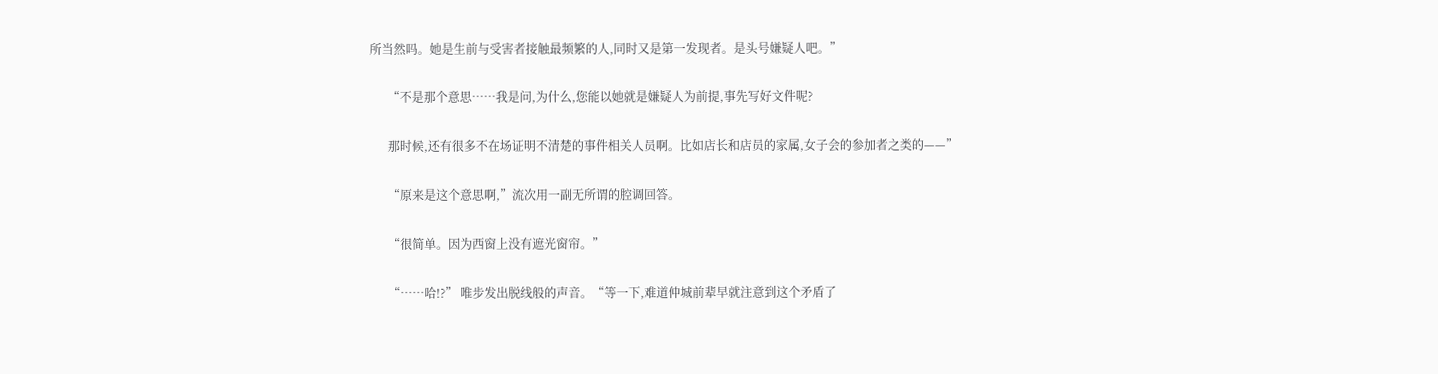所当然吗。她是生前与受害者接触最频繁的人,同时又是第一发现者。是头号嫌疑人吧。”

      “不是那个意思……我是问,为什么,您能以她就是嫌疑人为前提,事先写好文件呢?

      那时候,还有很多不在场证明不清楚的事件相关人员啊。比如店长和店员的家属,女子会的参加者之类的——”

      “原来是这个意思啊,”流次用一副无所谓的腔调回答。

      “很简单。因为西窗上没有遮光窗帘。”

      “……哈!?” 唯步发出脱线般的声音。“等一下,难道仲城前辈早就注意到这个矛盾了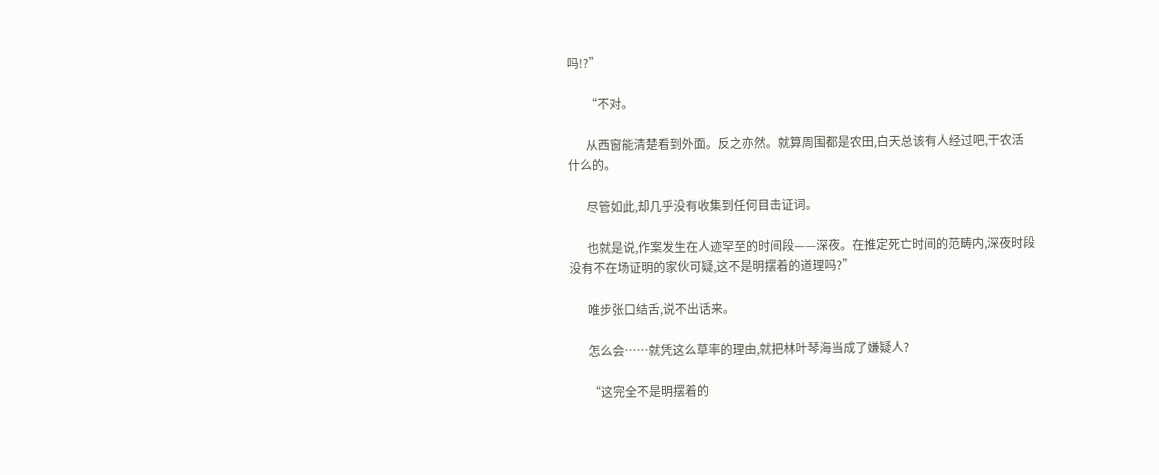吗!?”

      “不对。

      从西窗能清楚看到外面。反之亦然。就算周围都是农田,白天总该有人经过吧,干农活什么的。

      尽管如此,却几乎没有收集到任何目击证词。

      也就是说,作案发生在人迹罕至的时间段——深夜。在推定死亡时间的范畴内,深夜时段没有不在场证明的家伙可疑,这不是明摆着的道理吗?”

      唯步张口结舌,说不出话来。

      怎么会……就凭这么草率的理由,就把林叶琴海当成了嫌疑人?

      “这完全不是明摆着的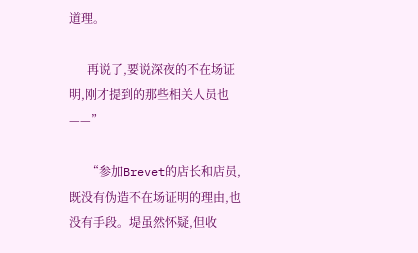道理。

      再说了,要说深夜的不在场证明,刚才提到的那些相关人员也——”

      “参加Brevet的店长和店员,既没有伪造不在场证明的理由,也没有手段。堤虽然怀疑,但收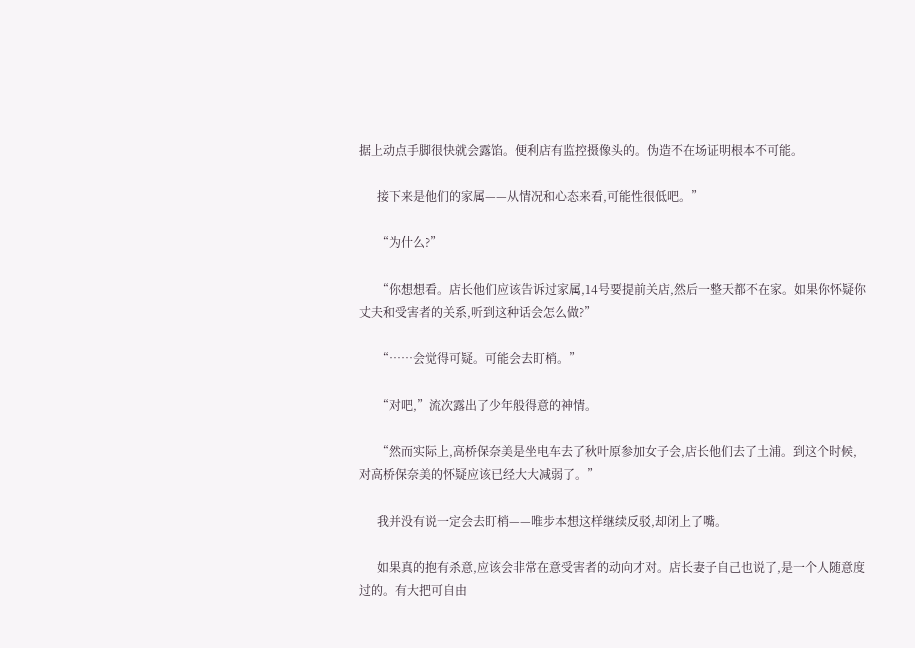据上动点手脚很快就会露馅。便利店有监控摄像头的。伪造不在场证明根本不可能。

      接下来是他们的家属——从情况和心态来看,可能性很低吧。”

      “为什么?”

      “你想想看。店长他们应该告诉过家属,14号要提前关店,然后一整天都不在家。如果你怀疑你丈夫和受害者的关系,听到这种话会怎么做?”

      “……会觉得可疑。可能会去盯梢。”

      “对吧,”流次露出了少年般得意的神情。

      “然而实际上,高桥保奈美是坐电车去了秋叶原参加女子会,店长他们去了土浦。到这个时候,对高桥保奈美的怀疑应该已经大大减弱了。”

      我并没有说一定会去盯梢——唯步本想这样继续反驳,却闭上了嘴。

      如果真的抱有杀意,应该会非常在意受害者的动向才对。店长妻子自己也说了,是一个人随意度过的。有大把可自由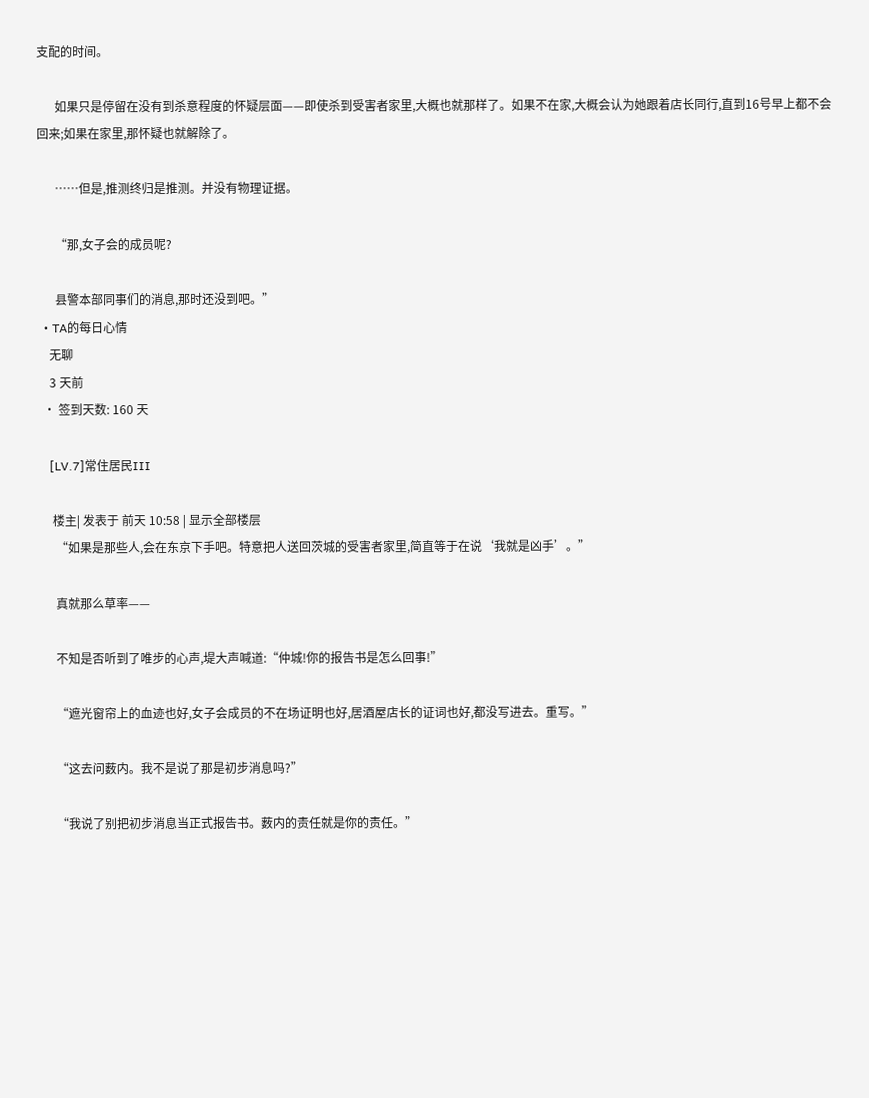支配的时间。

      如果只是停留在没有到杀意程度的怀疑层面——即使杀到受害者家里,大概也就那样了。如果不在家,大概会认为她跟着店长同行,直到16号早上都不会回来;如果在家里,那怀疑也就解除了。

      ……但是,推测终归是推测。并没有物理证据。

      “那,女子会的成员呢?

      县警本部同事们的消息,那时还没到吧。”
  • TA的每日心情
    无聊
    3 天前
  • 签到天数: 160 天

    [LV.7]常住居民III

     楼主| 发表于 前天 10:58 | 显示全部楼层
      “如果是那些人,会在东京下手吧。特意把人送回茨城的受害者家里,简直等于在说‘我就是凶手’。”

      真就那么草率——

      不知是否听到了唯步的心声,堤大声喊道:“仲城!你的报告书是怎么回事!”

      “遮光窗帘上的血迹也好,女子会成员的不在场证明也好,居酒屋店长的证词也好,都没写进去。重写。”

      “这去问薮内。我不是说了那是初步消息吗?”

      “我说了别把初步消息当正式报告书。薮内的责任就是你的责任。”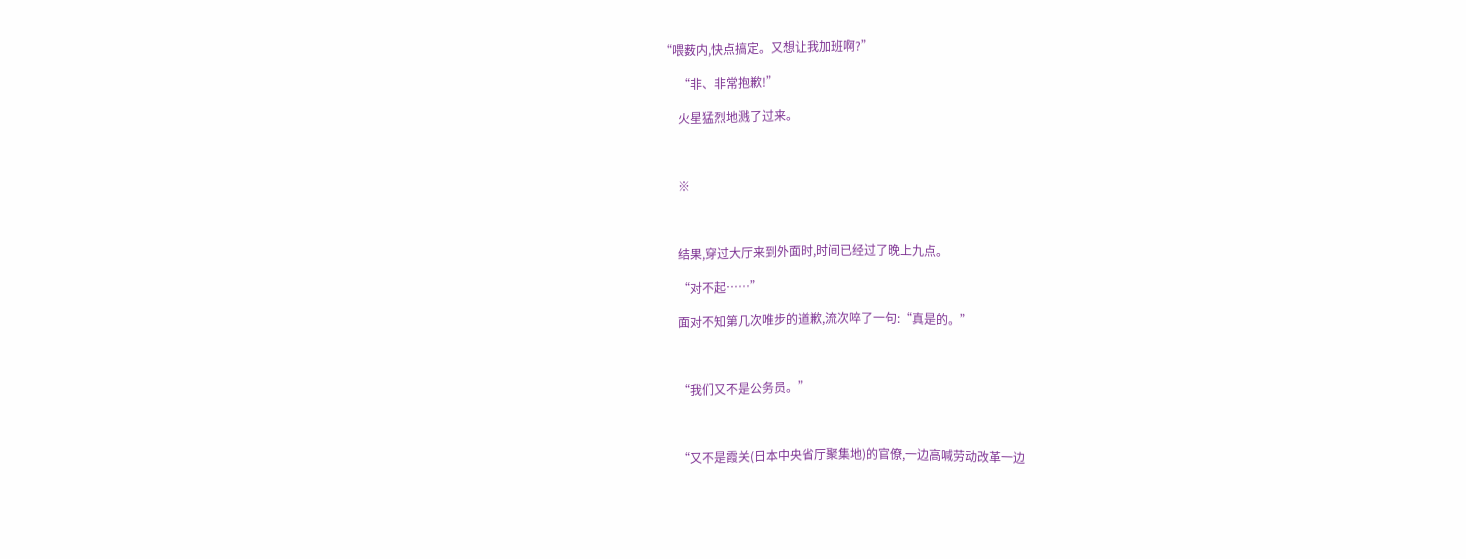“喂薮内,快点搞定。又想让我加班啊?”

      “非、非常抱歉!”

      火星猛烈地溅了过来。



      ※



      结果,穿过大厅来到外面时,时间已经过了晚上九点。

      “对不起……”

      面对不知第几次唯步的道歉,流次啐了一句:“真是的。”



      “我们又不是公务员。”



      “又不是霞关(日本中央省厅聚集地)的官僚,一边高喊劳动改革一边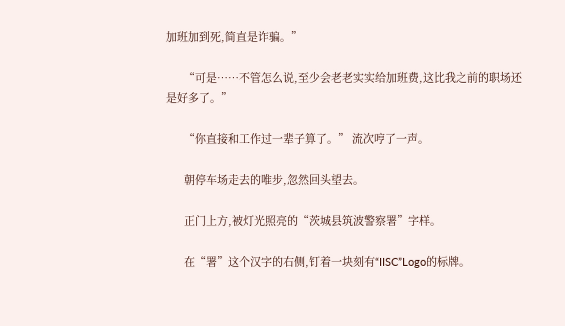加班加到死,简直是诈骗。”

      “可是……不管怎么说,至少会老老实实给加班费,这比我之前的职场还是好多了。”

      “你直接和工作过一辈子算了。” 流次哼了一声。

      朝停车场走去的唯步,忽然回头望去。

      正门上方,被灯光照亮的“茨城县筑波警察署”字样。

      在“署”这个汉字的右侧,钉着一块刻有“IISC”Logo的标牌。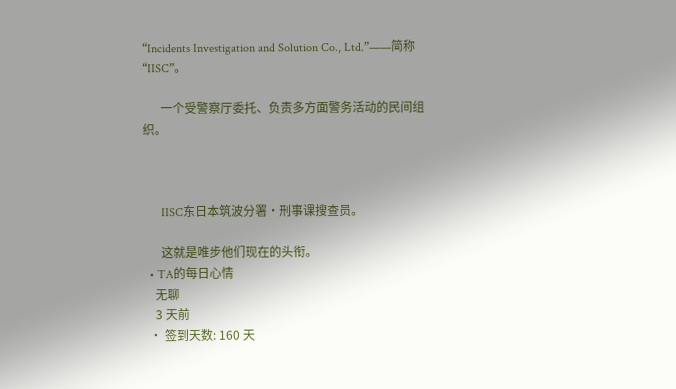“Incidents Investigation and Solution Co., Ltd.”——简称“IISC”。

      一个受警察厅委托、负责多方面警务活动的民间组织。



      IISC东日本筑波分署·刑事课搜查员。

      这就是唯步他们现在的头衔。
  • TA的每日心情
    无聊
    3 天前
  • 签到天数: 160 天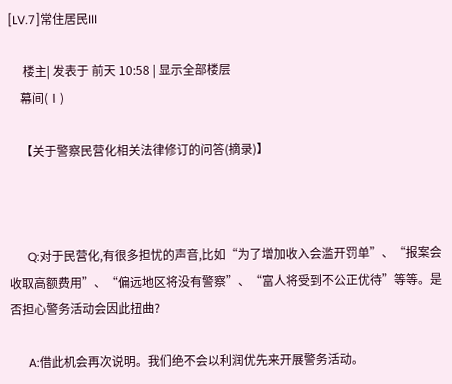[LV.7]常住居民III

     楼主| 发表于 前天 10:58 | 显示全部楼层
    幕间(Ⅰ)

    【关于警察民营化相关法律修订的问答(摘录)】



      Q:对于民营化,有很多担忧的声音,比如“为了增加收入会滥开罚单”、“报案会收取高额费用”、“偏远地区将没有警察”、“富人将受到不公正优待”等等。是否担心警务活动会因此扭曲?

      A:借此机会再次说明。我们绝不会以利润优先来开展警务活动。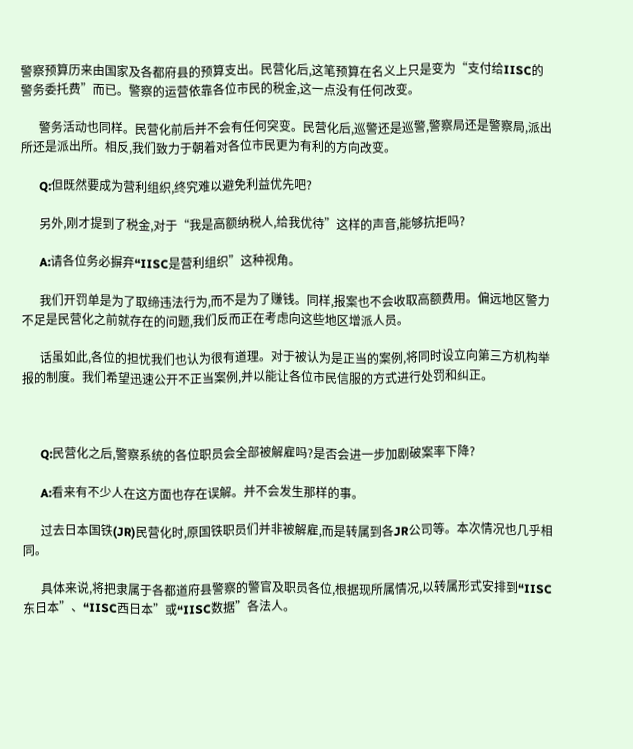警察预算历来由国家及各都府县的预算支出。民营化后,这笔预算在名义上只是变为“支付给IISC的警务委托费”而已。警察的运营依靠各位市民的税金,这一点没有任何改变。

      警务活动也同样。民营化前后并不会有任何突变。民营化后,巡警还是巡警,警察局还是警察局,派出所还是派出所。相反,我们致力于朝着对各位市民更为有利的方向改变。

      Q:但既然要成为营利组织,终究难以避免利益优先吧?

      另外,刚才提到了税金,对于“我是高额纳税人,给我优待”这样的声音,能够抗拒吗?

      A:请各位务必摒弃“IISC是营利组织”这种视角。

      我们开罚单是为了取缔违法行为,而不是为了赚钱。同样,报案也不会收取高额费用。偏远地区警力不足是民营化之前就存在的问题,我们反而正在考虑向这些地区增派人员。

      话虽如此,各位的担忧我们也认为很有道理。对于被认为是正当的案例,将同时设立向第三方机构举报的制度。我们希望迅速公开不正当案例,并以能让各位市民信服的方式进行处罚和纠正。



      Q:民营化之后,警察系统的各位职员会全部被解雇吗?是否会进一步加剧破案率下降?

      A:看来有不少人在这方面也存在误解。并不会发生那样的事。

      过去日本国铁(JR)民营化时,原国铁职员们并非被解雇,而是转属到各JR公司等。本次情况也几乎相同。

      具体来说,将把隶属于各都道府县警察的警官及职员各位,根据现所属情况,以转属形式安排到“IISC东日本”、“IISC西日本”或“IISC数据”各法人。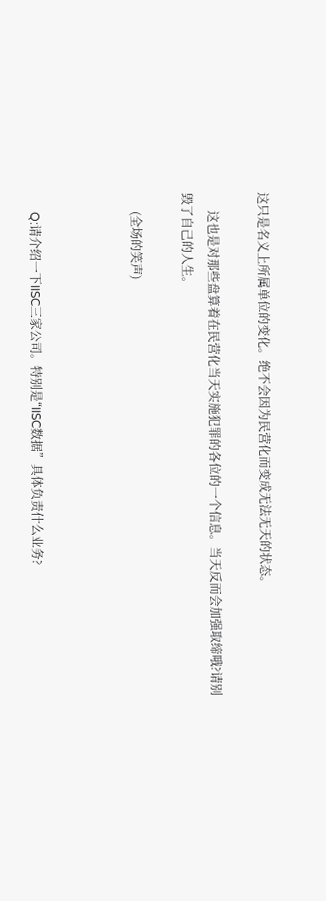这只是名义上所属单位的变化。绝不会因为民营化而变成无法无天的状态。

      这也是对那些盘算着在民营化当天实施犯罪的各位的一个信息。当天反而会加强取缔哦?请别毁了自己的人生。

      (全场的笑声)



      Q:请介绍一下IISC三家公司。特别是“IISC数据”具体负责什么业务?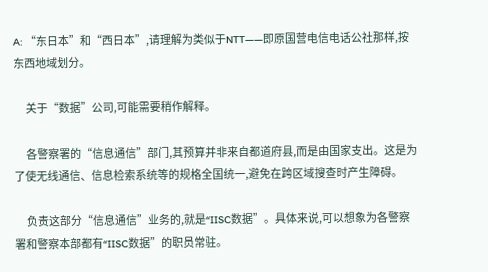A: “东日本”和“西日本”,请理解为类似于NTT——即原国营电信电话公社那样,按东西地域划分。

      关于“数据”公司,可能需要稍作解释。

      各警察署的“信息通信”部门,其预算并非来自都道府县,而是由国家支出。这是为了使无线通信、信息检索系统等的规格全国统一,避免在跨区域搜查时产生障碍。

      负责这部分“信息通信”业务的,就是“IISC数据”。具体来说,可以想象为各警察署和警察本部都有“IISC数据”的职员常驻。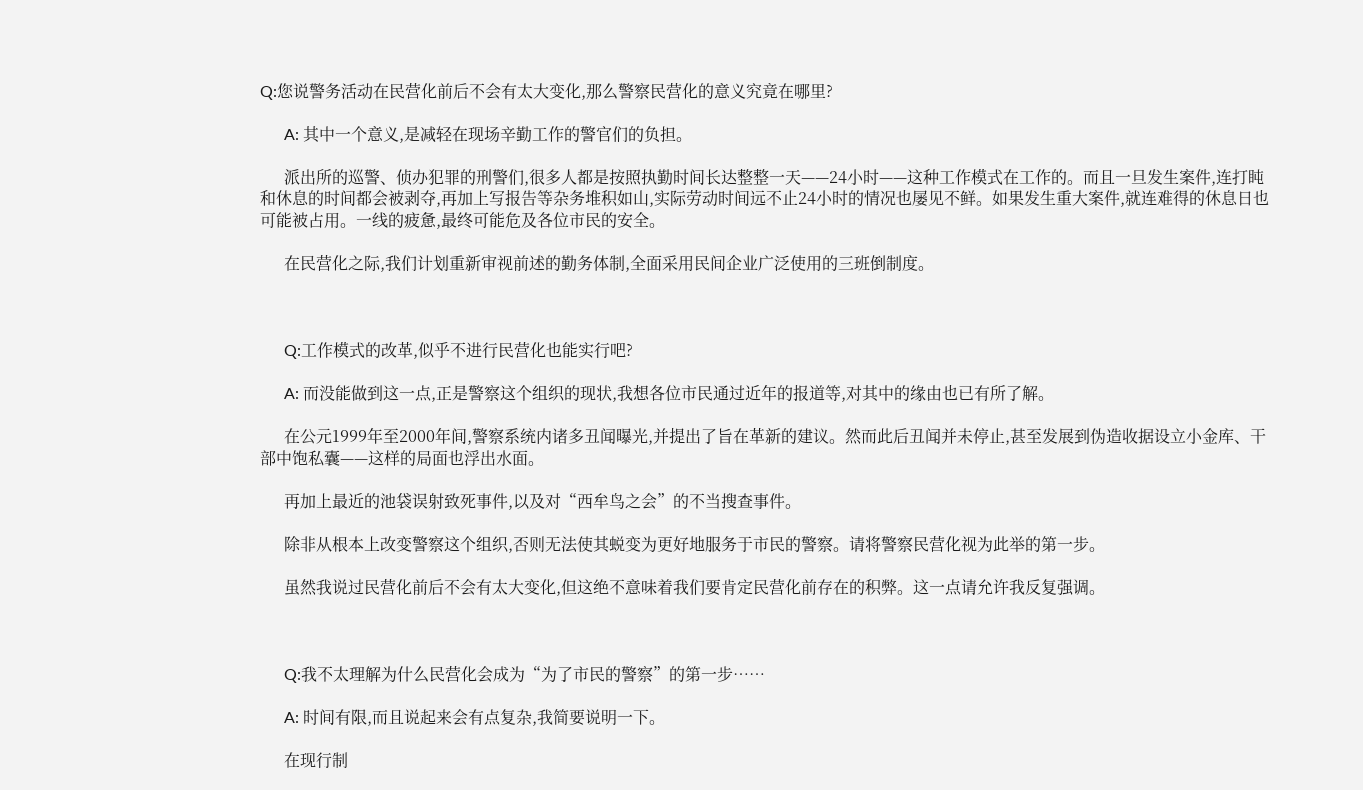Q:您说警务活动在民营化前后不会有太大变化,那么警察民营化的意义究竟在哪里?

      A: 其中一个意义,是减轻在现场辛勤工作的警官们的负担。

      派出所的巡警、侦办犯罪的刑警们,很多人都是按照执勤时间长达整整一天——24小时——这种工作模式在工作的。而且一旦发生案件,连打盹和休息的时间都会被剥夺,再加上写报告等杂务堆积如山,实际劳动时间远不止24小时的情况也屡见不鲜。如果发生重大案件,就连难得的休息日也可能被占用。一线的疲惫,最终可能危及各位市民的安全。

      在民营化之际,我们计划重新审视前述的勤务体制,全面采用民间企业广泛使用的三班倒制度。



      Q:工作模式的改革,似乎不进行民营化也能实行吧?

      A: 而没能做到这一点,正是警察这个组织的现状,我想各位市民通过近年的报道等,对其中的缘由也已有所了解。

      在公元1999年至2000年间,警察系统内诸多丑闻曝光,并提出了旨在革新的建议。然而此后丑闻并未停止,甚至发展到伪造收据设立小金库、干部中饱私囊——这样的局面也浮出水面。

      再加上最近的池袋误射致死事件,以及对“西牟鸟之会”的不当搜查事件。

      除非从根本上改变警察这个组织,否则无法使其蜕变为更好地服务于市民的警察。请将警察民营化视为此举的第一步。

      虽然我说过民营化前后不会有太大变化,但这绝不意味着我们要肯定民营化前存在的积弊。这一点请允许我反复强调。



      Q:我不太理解为什么民营化会成为“为了市民的警察”的第一步……

      A: 时间有限,而且说起来会有点复杂,我简要说明一下。

      在现行制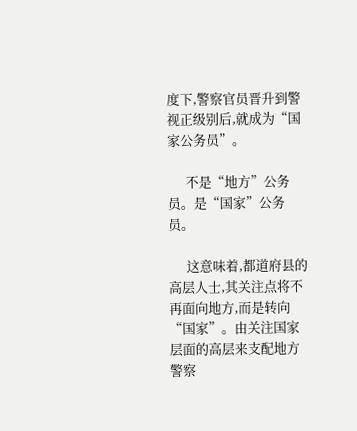度下,警察官员晋升到警视正级别后,就成为“国家公务员”。

      不是“地方”公务员。是“国家”公务员。

      这意味着,都道府县的高层人士,其关注点将不再面向地方,而是转向“国家”。由关注国家层面的高层来支配地方警察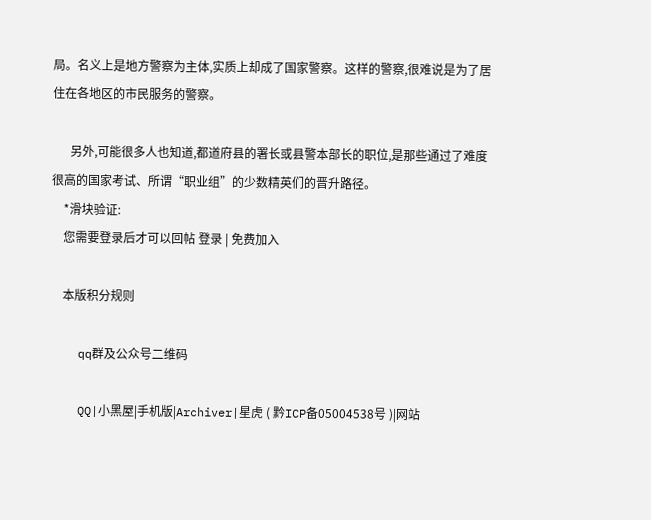局。名义上是地方警察为主体,实质上却成了国家警察。这样的警察,很难说是为了居住在各地区的市民服务的警察。

      另外,可能很多人也知道,都道府县的署长或县警本部长的职位,是那些通过了难度很高的国家考试、所谓“职业组”的少数精英们的晋升路径。
    *滑块验证:
    您需要登录后才可以回帖 登录 | 免费加入

    本版积分规则

    qq群及公众号二维码

    QQ|小黑屋|手机版|Archiver|星虎 ( 黔ICP备05004538号 )|网站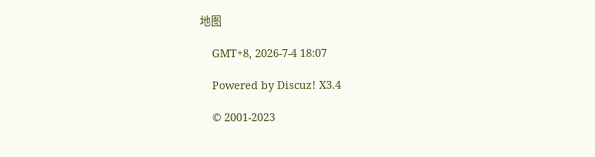地图

    GMT+8, 2026-7-4 18:07

    Powered by Discuz! X3.4

    © 2001-2023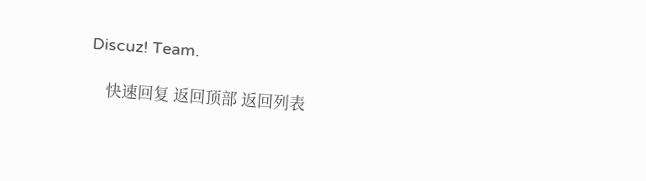Discuz! Team.

    快速回复 返回顶部 返回列表